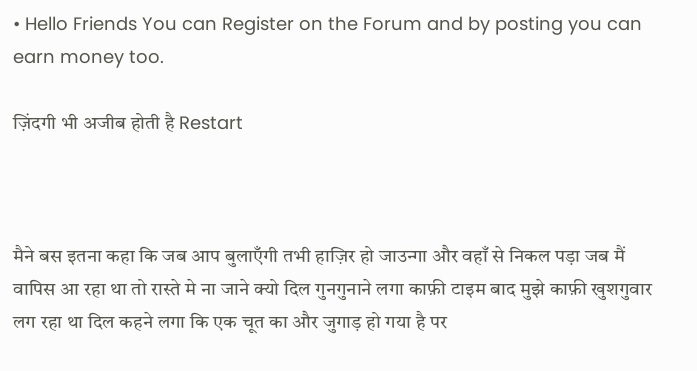• Hello Friends You can Register on the Forum and by posting you can earn money too.

ज़िंदगी भी अजीब होती है Restart



मैने बस इतना कहा कि जब आप बुलाएँगी तभी हाज़िर हो जाउन्गा और वहाँ से निकल पड़ा जब मैं वापिस आ रहा था तो रास्ते मे ना जाने क्यो दिल गुनगुनाने लगा काफ़ी टाइम बाद मुझे काफ़ी खुशगुवार लग रहा था दिल कहने लगा कि एक चूत का और जुगाड़ हो गया है पर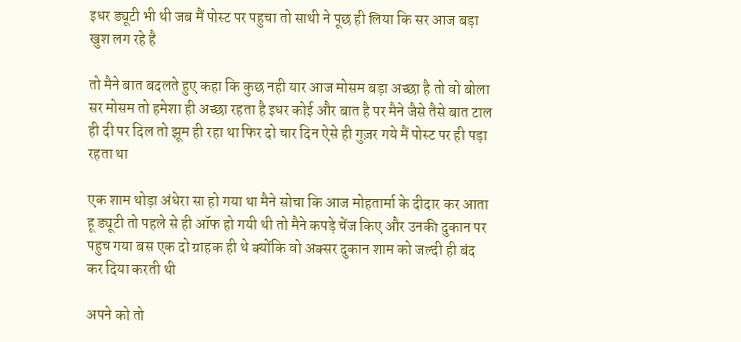इधर ड्यूटी भी थी जब मैं पोस्ट पर पहुचा तो साथी ने पूछ ही लिया कि सर आज बड़ा खुश लग रहे है

तो मैने बात बदलते हुए कहा कि कुछ नही यार आज मोसम बड़ा अच्छा है तो वो बोला सर मोसम तो हमेशा ही अच्छा रहता है इधर कोई और बात है पर मैने जैसे तैसे बात टाल ही दी पर दिल तो झूम ही रहा था फिर दो चार दिन ऐसे ही गुज़र गये मैं पोस्ट पर ही पड़ा रहता था

एक शाम थोड़ा अंधेरा सा हो गया था मैने सोचा कि आज मोहतार्मा के दीदार कर आता हू ड्यूटी तो पहले से ही ऑफ हो गयी थी तो मैने कपड़े चेंज किए और उनकी दुकान पर पहुच गया बस एक दो ग्राहक ही थे क्योंकि वो अक्सर दुकान शाम को जल्दी ही बंद कर दिया करती थी

अपने को तो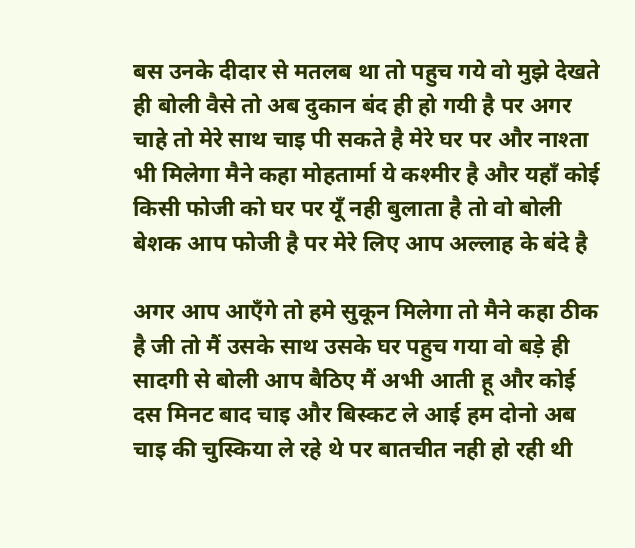बस उनके दीदार से मतलब था तो पहुच गये वो मुझे देखते ही बोली वैसे तो अब दुकान बंद ही हो गयी है पर अगर चाहे तो मेरे साथ चाइ पी सकते है मेरे घर पर और नाश्ता भी मिलेगा मैने कहा मोहतार्मा ये कश्मीर है और यहाँ कोई किसी फोजी को घर पर यूँ नही बुलाता है तो वो बोली बेशक आप फोजी है पर मेरे लिए आप अल्लाह के बंदे है

अगर आप आएँगे तो हमे सुकून मिलेगा तो मैने कहा ठीक है जी तो मैं उसके साथ उसके घर पहुच गया वो बड़े ही सादगी से बोली आप बैठिए मैं अभी आती हू और कोई दस मिनट बाद चाइ और बिस्कट ले आई हम दोनो अब चाइ की चुस्किया ले रहे थे पर बातचीत नही हो रही थी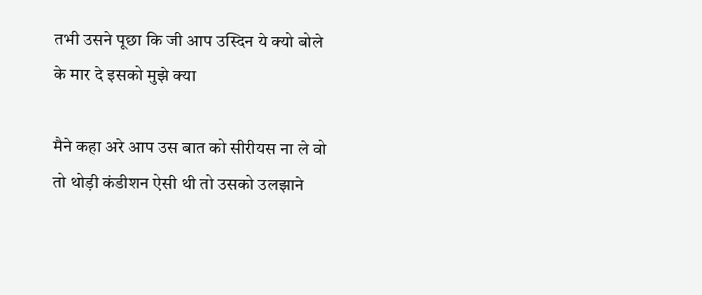तभी उसने पूछा कि जी आप उस्दिन ये क्यो बोले के मार दे इसको मुझे क्या

मैने कहा अरे आप उस बात को सीरीयस ना ले वो तो थोड़ी कंडीशन ऐसी थी तो उसको उलझाने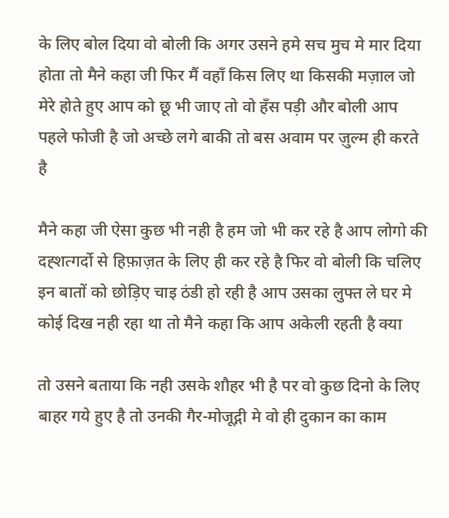के लिए बोल दिया वो बोली कि अगर उसने हमे सच मुच मे मार दिया होता तो मैने कहा जी फिर मैं वहाँ किस लिए था किसकी मज़ाल जो मेरे होते हुए आप को छू भी जाए तो वो हँस पड़ी और बोली आप पहले फोजी है जो अच्छे लगे बाकी तो बस अवाम पर ज़ुल्म ही करते है

मैने कहा जी ऐसा कुछ भी नही है हम जो भी कर रहे है आप लोगो की दह्शत्गर्दो से हिफ़ाज़त के लिए ही कर रहे है फिर वो बोली कि चलिए इन बातों को छोड़िए चाइ ठंडी हो रही है आप उसका लुफ्त ले घर मे कोई दिख नही रहा था तो मैने कहा कि आप अकेली रहती है क्या

तो उसने बताया कि नही उसके शौहर भी है पर वो कुछ दिनो के लिए बाहर गये हुए है तो उनकी गैर-मोजूद्गी मे वो ही दुकान का काम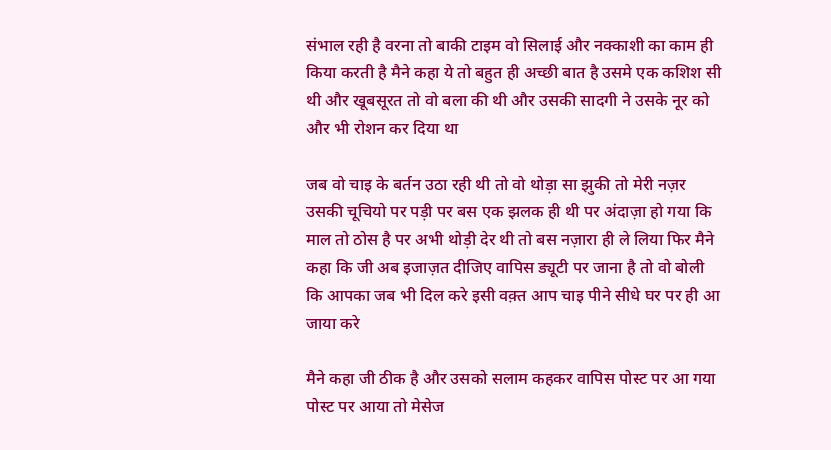संभाल रही है वरना तो बाकी टाइम वो सिलाई और नक्काशी का काम ही किया करती है मैने कहा ये तो बहुत ही अच्छी बात है उसमे एक कशिश सी थी और खूबसूरत तो वो बला की थी और उसकी सादगी ने उसके नूर को और भी रोशन कर दिया था

जब वो चाइ के बर्तन उठा रही थी तो वो थोड़ा सा झुकी तो मेरी नज़र उसकी चूचियो पर पड़ी पर बस एक झलक ही थी पर अंदाज़ा हो गया कि माल तो ठोस है पर अभी थोड़ी देर थी तो बस नज़ारा ही ले लिया फिर मैने कहा कि जी अब इजाज़त दीजिए वापिस ड्यूटी पर जाना है तो वो बोली कि आपका जब भी दिल करे इसी वक़्त आप चाइ पीने सीधे घर पर ही आ जाया करे

मैने कहा जी ठीक है और उसको सलाम कहकर वापिस पोस्ट पर आ गया पोस्ट पर आया तो मेसेज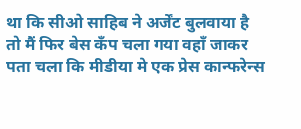था कि सीओ साहिब ने अर्जेंट बुलवाया है तो मैं फिर बेस कॅंप चला गया वहाँ जाकर पता चला कि मीडीया मे एक प्रेस कान्फरेन्स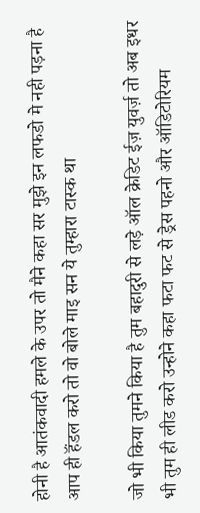होनी है आतंकवादी हमले के उपर तो मैने कहा सर मुझे इन लफडो मे नही पड़ना है आप ही हॅंडल करो तो वो बोले माइ सन ये तुम्हारा टास्क था

जो भी किया तुमने किया है तुम बहादुरी से लड़े ऑल क्रेडिट ईज़ युवर्ज़ तो अब इधर भी तुम ही लीड करो उन्होने कहा फटा फट से ड्रेस पहनो और ऑडिटोरियम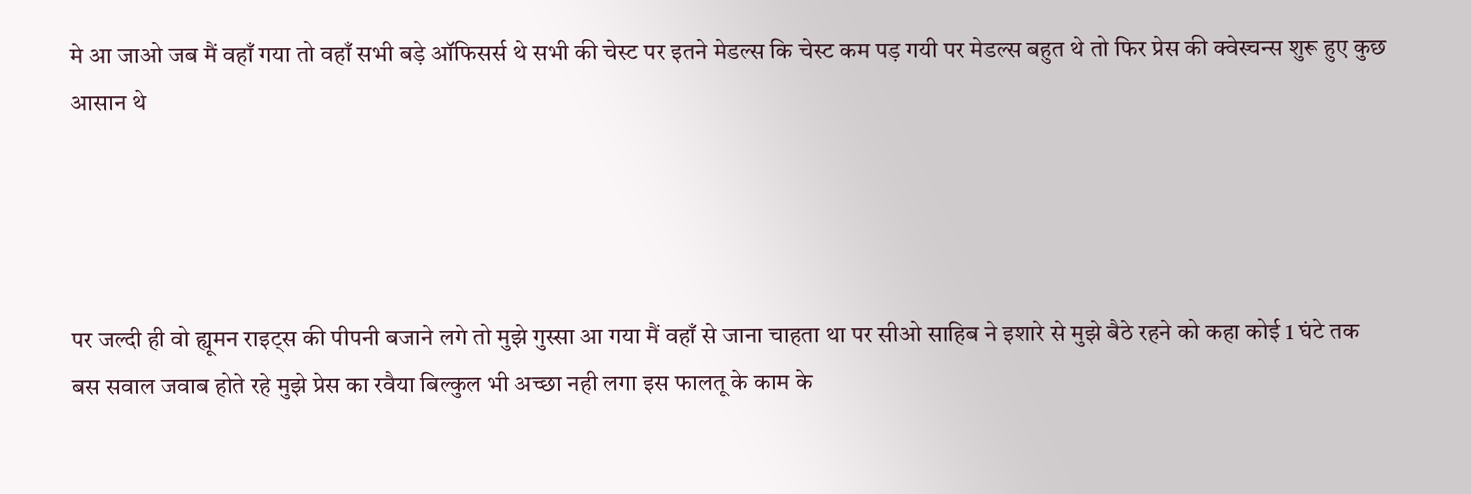मे आ जाओ जब मैं वहाँ गया तो वहाँ सभी बड़े ऑफिसर्स थे सभी की चेस्ट पर इतने मेडल्स कि चेस्ट कम पड़ गयी पर मेडल्स बहुत थे तो फिर प्रेस की क्वेस्चन्स शुरू हुए कुछ आसान थे




पर जल्दी ही वो ह्यूमन राइट्स की पीपनी बजाने लगे तो मुझे गुस्सा आ गया मैं वहाँ से जाना चाहता था पर सीओ साहिब ने इशारे से मुझे बैठे रहने को कहा कोई 1 घंटे तक बस सवाल जवाब होते रहे मुझे प्रेस का रवैया बिल्कुल भी अच्छा नही लगा इस फालतू के काम के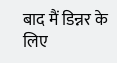बाद मैं डिन्नर के लिए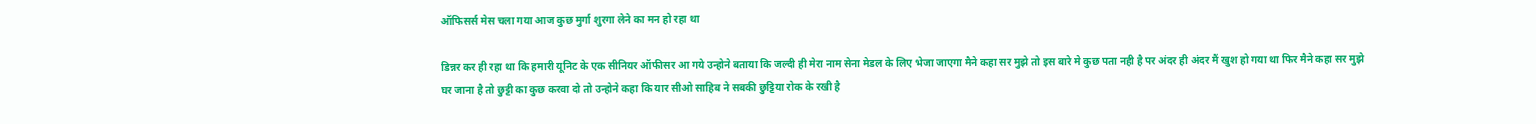ऑफिसर्स मेस चला गया आज कुछ मुर्गा शुरगा लेने का मन हो रहा था

डिन्नर कर ही रहा था कि हमारी यूनिट के एक सीनियर ऑफीसर आ गये उन्होने बताया कि जल्दी ही मेरा नाम सेना मेडल के लिए भेजा जाएगा मैने कहा सर मुझे तो इस बारे मे कुछ पता नही है पर अंदर ही अंदर मैं खुश हो गया था फिर मैने कहा सर मुझे घर जाना है तो छुट्टी का कुछ करवा दो तो उन्होने कहा कि यार सीओ साहिब ने सबकी छुट्टिया रोक के रखी है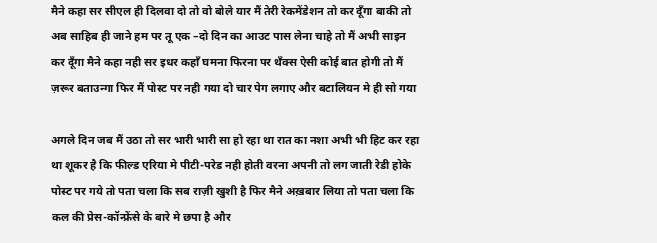मैने कहा सर सीएल ही दिलवा दो तो वो बोले यार मैं तेरी रेकमेंडेशन तो कर दूँगा बाकी तो अब साहिब ही जाने हम पर तू एक –दो दिन का आउट पास लेना चाहे तो मैं अभी साइन कर दूँगा मैने कहा नही सर इधर कहाँ घमना फिरना पर थॅंक्स ऐसी कोई बात होगी तो मैं ज़रूर बताउन्गा फिर मैं पोस्ट पर नही गया दो चार पेग लगाए और बटालियन मे ही सो गया

अगले दिन जब मैं उठा तो सर भारी भारी सा हो रहा था रात का नशा अभी भी हिट कर रहा था शूकर है कि फील्ड एरिया मे पीटी-परेड नही होती वरना अपनी तो लग जाती रेडी होके पोस्ट पर गये तो पता चला कि सब राज़ी खुशी है फिर मैने अख़बार लिया तो पता चला कि कल की प्रेस-कॉन्फ्रेंसे के बारे मे छपा है और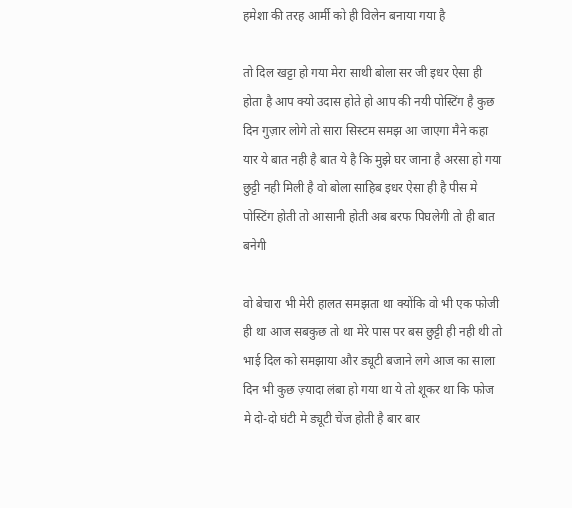हमेशा की तरह आर्मी को ही विलेन बनाया गया है

तो दिल खट्टा हो गया मेरा साथी बोला सर जी इधर ऐसा ही होता है आप क्यो उदास होते हो आप की नयी पोस्टिंग है कुछ दिन गुज़ार लोगे तो सारा सिस्टम समझ आ जाएगा मैने कहा यार ये बात नही है बात ये है कि मुझे घर जाना है अरसा हो गया छुट्टी नही मिली है वो बोला साहिब इधर ऐसा ही है पीस मे पोस्टिंग होती तो आसानी होती अब बरफ पिघलेगी तो ही बात बनेगी

वो बेचारा भी मेरी हालत समझता था क्योंकि वो भी एक फोजी ही था आज सबकुछ तो था मेरे पास पर बस छुट्टी ही नही थी तो भाई दिल को समझाया और ड्यूटी बजाने लगे आज का साला दिन भी कुछ ज़्यादा लंबा हो गया था ये तो शूकर था कि फोज मे दो-दो घंटी मे ड्यूटी चेंज होती है बार बार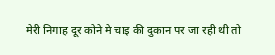मेरी निगाह दूर कोने मे चाइ की दुकान पर जा रही थी तो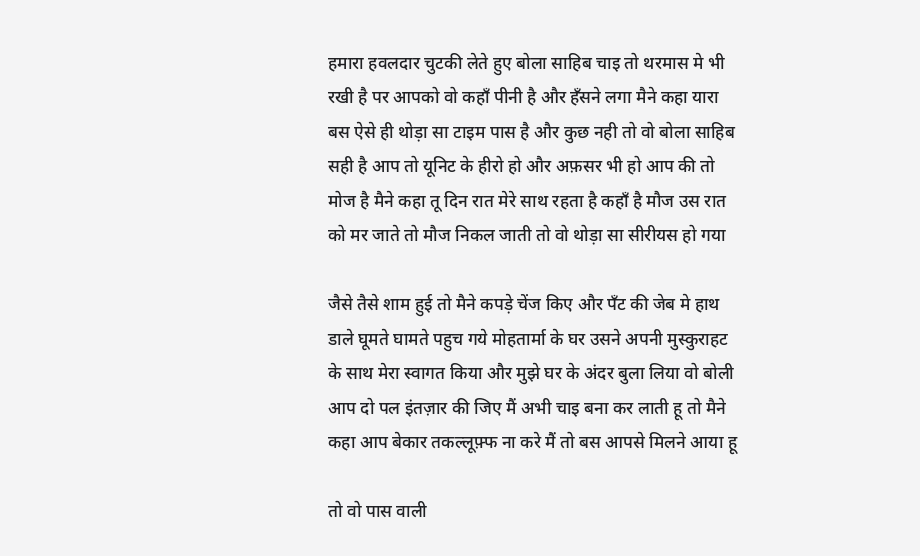हमारा हवलदार चुटकी लेते हुए बोला साहिब चाइ तो थरमास मे भी रखी है पर आपको वो कहाँ पीनी है और हँसने लगा मैने कहा यारा बस ऐसे ही थोड़ा सा टाइम पास है और कुछ नही तो वो बोला साहिब सही है आप तो यूनिट के हीरो हो और अफ़सर भी हो आप की तो मोज है मैने कहा तू दिन रात मेरे साथ रहता है कहाँ है मौज उस रात को मर जाते तो मौज निकल जाती तो वो थोड़ा सा सीरीयस हो गया

जैसे तैसे शाम हुई तो मैने कपड़े चेंज किए और पॅंट की जेब मे हाथ डाले घूमते घामते पहुच गये मोहतार्मा के घर उसने अपनी मुस्कुराहट के साथ मेरा स्वागत किया और मुझे घर के अंदर बुला लिया वो बोली आप दो पल इंतज़ार की जिए मैं अभी चाइ बना कर लाती हू तो मैने कहा आप बेकार तकल्लूफ़्फ ना करे मैं तो बस आपसे मिलने आया हू

तो वो पास वाली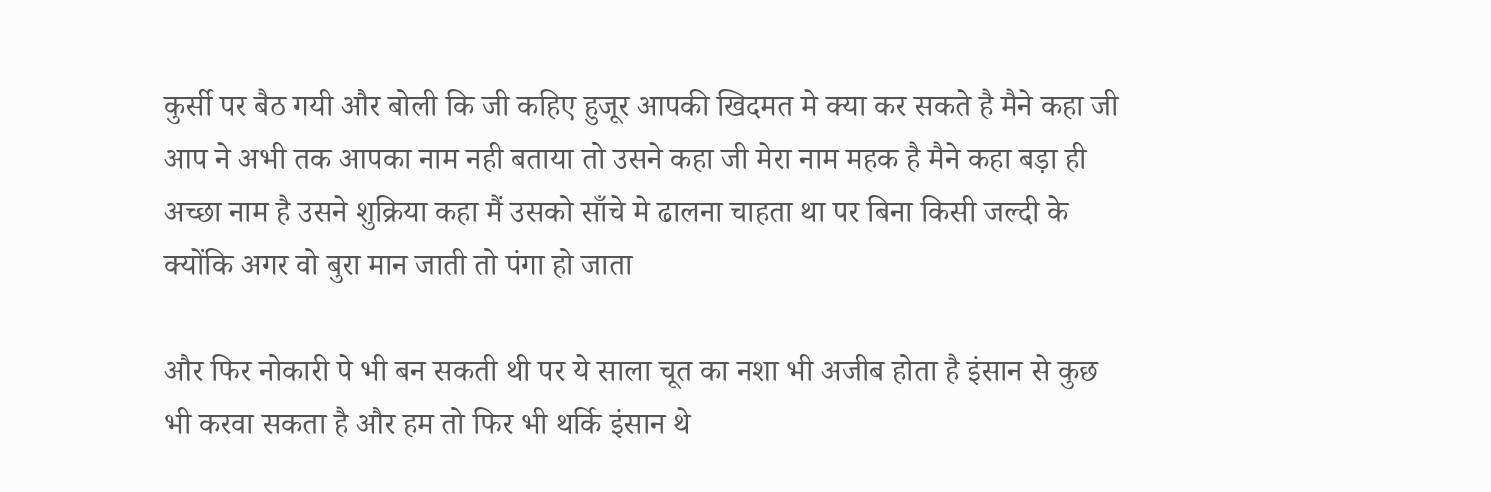कुर्सी पर बैठ गयी और बोली कि जी कहिए हुजूर आपकी खिदमत मे क्या कर सकते है मैने कहा जी आप ने अभी तक आपका नाम नही बताया तो उसने कहा जी मेरा नाम महक है मैने कहा बड़ा ही अच्छा नाम है उसने शुक्रिया कहा मैं उसको साँचे मे ढालना चाहता था पर बिना किसी जल्दी के क्योंकि अगर वो बुरा मान जाती तो पंगा हो जाता

और फिर नोकारी पे भी बन सकती थी पर ये साला चूत का नशा भी अजीब होता है इंसान से कुछ भी करवा सकता है और हम तो फिर भी थर्कि इंसान थे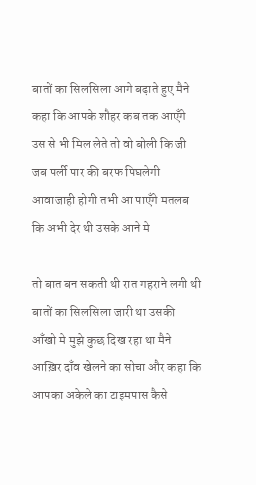बातों का सिलसिला आगे बढ़ाते हुए मैने कहा कि आपके शौहर कब तक आएँगे उस से भी मिल लेते तो वो बोली कि जी जब पर्ली पार की बरफ पिघलेगी आवाजाही होगी तभी आ पाएँगे मतलब कि अभी देर थी उसके आने मे

तो बात बन सकती थी रात गहराने लगी थी बातों का सिलसिला जारी था उसकी आँखो मे मुझे कुछ दिख रहा था मैने आख़िर दाँव खेलने का सोचा और कहा कि आपका अकेले का टाइमपास कैसे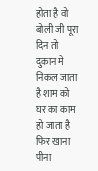होता है वो बोली जी पूरा दिन तो दुकान मे निकल जाता है शाम को घर का काम हो जाता है फिर खाना पीना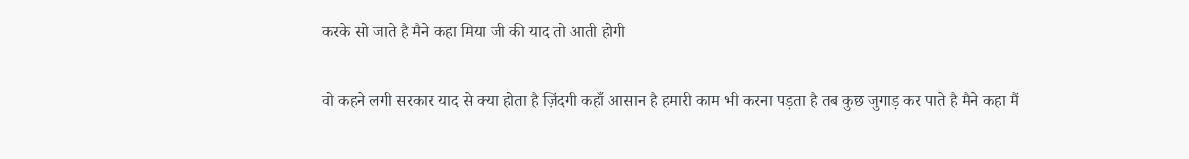करके सो जाते है मैने कहा मिया जी की याद तो आती होगी

वो कहने लगी सरकार याद से क्या होता है ज़िंदगी कहाँ आसान है हमारी काम भी करना पड़ता है तब कुछ जुगाड़ कर पाते है मैने कहा मैं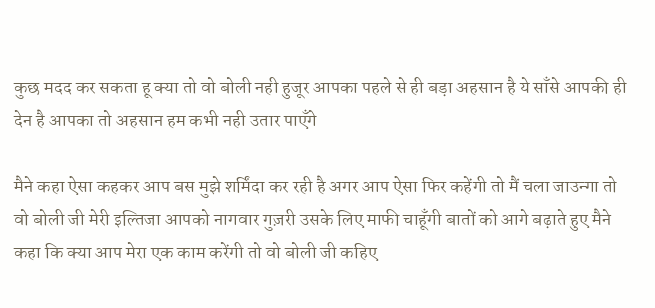कुछ मदद कर सकता हू क्या तो वो बोली नही हुजूर आपका पहले से ही बड़ा अहसान है ये साँसे आपकी ही देन है आपका तो अहसान हम कभी नही उतार पाएँगे

मैने कहा ऐसा कहकर आप बस मुझे शर्मिंदा कर रही है अगर आप ऐसा फिर कहेंगी तो मैं चला जाउन्गा तो वो बोली जी मेरी इल्तिजा आपको नागवार गुज़री उसके लिए माफी चाहूँगी बातों को आगे बढ़ाते हुए मैने कहा कि क्या आप मेरा एक काम करेंगी तो वो बोली जी कहिए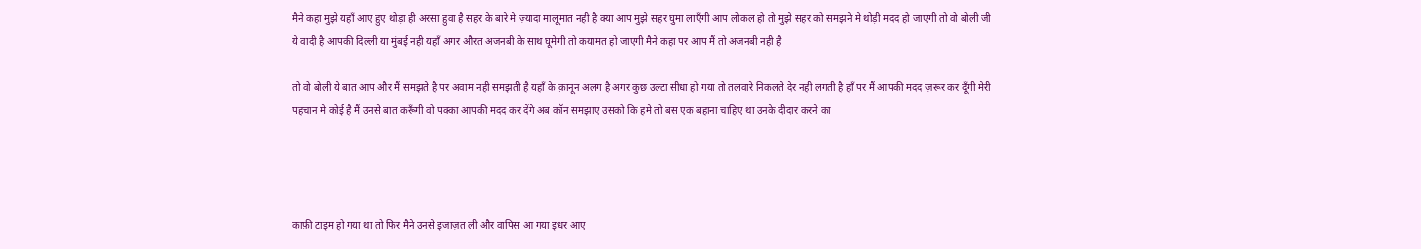मैने कहा मुझे यहाँ आए हुए थोड़ा ही अरसा हुवा है सहर के बारे मे ज़्यादा मालूमात नही है क्या आप मुझे सहर घुमा लाएँगी आप लोकल हो तो मुझे सहर को समझने मे थोड़ी मदद हो जाएगी तो वो बोली जी ये वादी है आपकी दिल्ली या मुंबई नही यहाँ अगर औरत अजनबी के साथ घूमेगी तो कयामत हो जाएगी मैने कहा पर आप मैं तो अजनबी नही है

तो वो बोली ये बात आप और मैं समझते है पर अवाम नही समझती है यहाँ के क़ानून अलग है अगर कुछ उल्टा सीधा हो गया तो तलवारे निकलते देर नही लगती है हाँ पर मैं आपकी मदद ज़रूर कर दूँगी मेरी पहचान मे कोई है मैं उनसे बात करूँगी वो पक्का आपकी मदद कर देंगे अब कॉन समझाए उसको कि हमे तो बस एक बहाना चाहिए था उनके दीदार करने का




काफ़ी टाइम हो गया था तो फिर मैने उनसे इजाज़त ली और वापिस आ गया इधर आए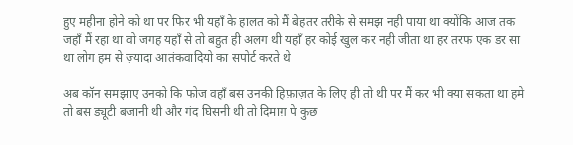हुए महीना होने को था पर फिर भी यहाँ के हालत को मैं बेहतर तरीके से समझ नही पाया था क्योंकि आज तक जहाँ मैं रहा था वो जगह यहाँ से तो बहुत ही अलग थी यहाँ हर कोई खुल कर नही जीता था हर तरफ एक डर सा था लोग हम से ज़्यादा आतंकवादियो का सपोर्ट करते थे

अब कॉन समझाए उनको कि फोज वहाँ बस उनकी हिफ़ाज़त के लिए ही तो थी पर मैं कर भी क्या सकता था हमे तो बस ड्यूटी बजानी थी और गंद घिसनी थी तो दिमाग़ पे कुछ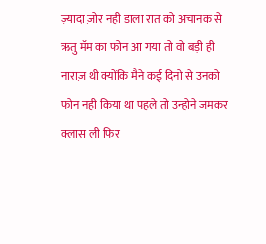ज़्यादा ज़ोर नही डाला रात को अचानक से ऋतु मॅम का फोन आ गया तो वो बड़ी ही नाराज़ थी क्योंकि मैने कई दिनो से उनको फोन नही किया था पहले तो उन्होने जमकर क्लास ली फिर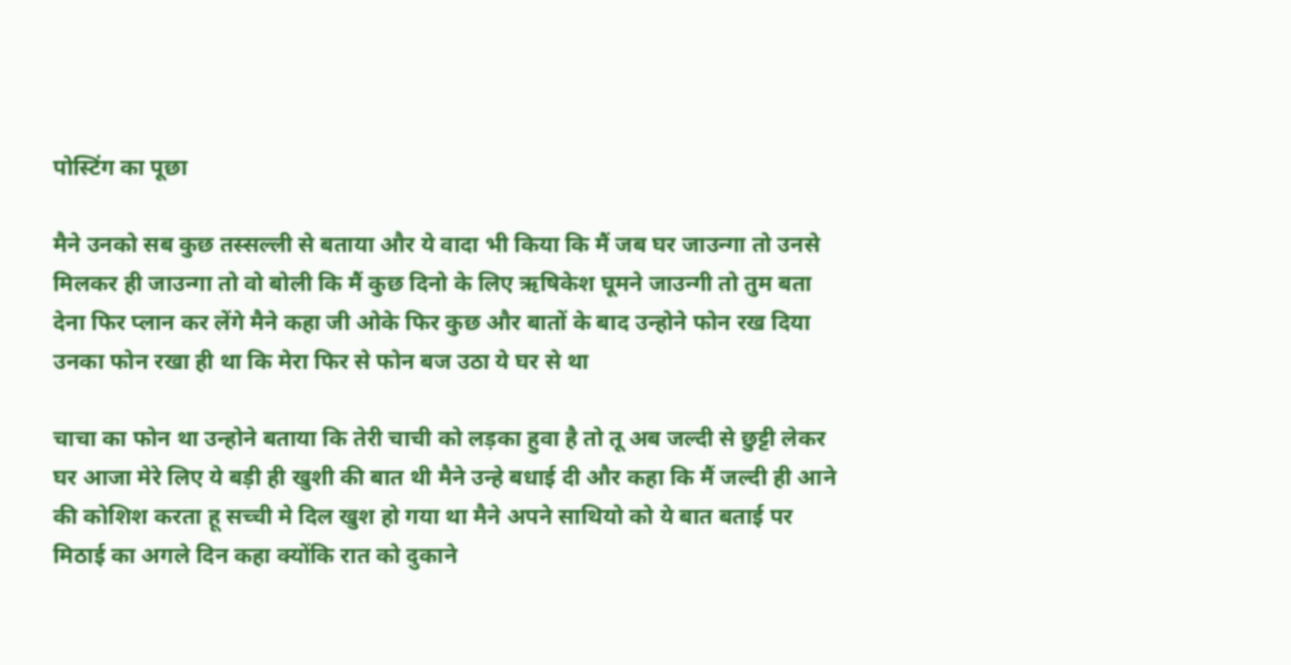पोस्टिंग का पूछा

मैने उनको सब कुछ तस्सल्ली से बताया और ये वादा भी किया कि मैं जब घर जाउन्गा तो उनसे मिलकर ही जाउन्गा तो वो बोली कि मैं कुछ दिनो के लिए ऋषिकेश घूमने जाउन्गी तो तुम बता देना फिर प्लान कर लेंगे मैने कहा जी ओके फिर कुछ और बातों के बाद उन्होने फोन रख दिया उनका फोन रखा ही था कि मेरा फिर से फोन बज उठा ये घर से था

चाचा का फोन था उन्होने बताया कि तेरी चाची को लड़का हुवा है तो तू अब जल्दी से छुट्टी लेकर घर आजा मेरे लिए ये बड़ी ही खुशी की बात थी मैने उन्हे बधाई दी और कहा कि मैं जल्दी ही आने की कोशिश करता हू सच्ची मे दिल खुश हो गया था मैने अपने साथियो को ये बात बताई पर मिठाई का अगले दिन कहा क्योंकि रात को दुकाने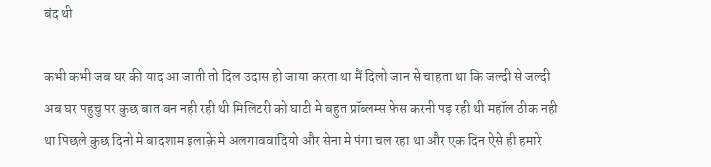बंद थी

कभी कभी जब घर की याद आ जाती तो दिल उदास हो जाया करता था मैं दिलो जान से चाहता था कि जल्दी से जल्दी अब घर पहुचु पर कुछ बात बन नही रही थी मिलिटरी को घाटी मे बहुत प्रॉब्लम्स फेस करनी पड़ रही थी महॉल ठीक नही था पिछले कुछ दिनो मे बादशाम इलाक़े मे अलगाववादियो और सेना मे पंगा चल रहा था और एक दिन ऐसे ही हमारे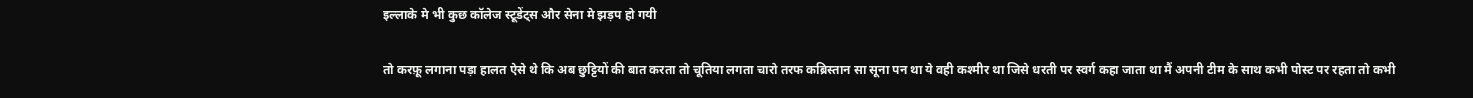इल्लाके मे भी कुछ कॉलेज स्टूडेंट्स और सेना मे झड़प हो गयी

तो करफ़ू लगाना पड़ा हालत ऐसे थे कि अब छुट्टियों की बात करता तो चूतिया लगता चारो तरफ कब्रिस्तान सा सूना पन था ये वही कश्मीर था जिसे धरती पर स्वर्ग कहा जाता था मैं अपनी टीम के साथ कभी पोस्ट पर रहता तो कभी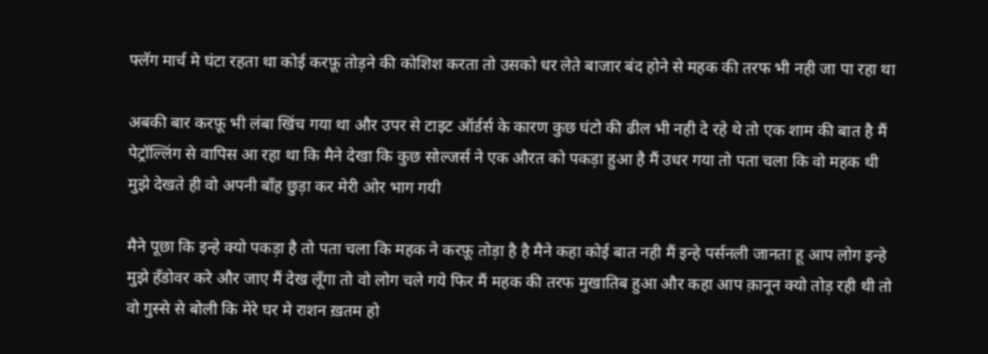फ्लॅग मार्च मे घंटा रहता था कोई करफ़ू तोड़ने की कोशिश करता तो उसको धर लेते बाजार बंद होने से महक की तरफ भी नही जा पा रहा था

अबकी बार करफ़ू भी लंबा खिंच गया था और उपर से टाइट ऑर्डर्स के कारण कुछ घंटो की ढील भी नही दे रहे थे तो एक शाम की बात है मैं पेट्रॉल्लिंग से वापिस आ रहा था कि मैने देखा कि कुछ सोल्जर्स ने एक औरत को पकड़ा हुआ है मैं उधर गया तो पता चला कि वो महक थी मुझे देखते ही वो अपनी बाँह छुड़ा कर मेरी ओर भाग गयी

मैने पूछा कि इन्हे क्यो पकड़ा है तो पता चला कि महक ने करफ़ू तोड़ा है है मैने कहा कोई बात नही मैं इन्हे पर्सनली जानता हू आप लोग इन्हे मुझे हॅंडोवर करे और जाए मैं देख लूँगा तो वो लोग चले गये फिर मैं महक की तरफ मुखातिब हुआ और कहा आप क़ानून क्यो तोड़ रही थी तो वो गुस्से से बोली कि मेरे घर मे राशन ख़तम हो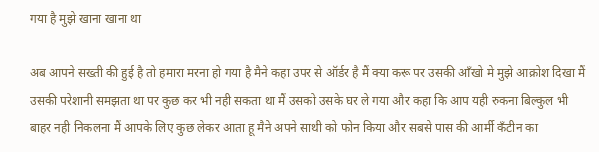गया है मुझे खाना खाना था

अब आपने सख्ती की हुई है तो हमारा मरना हो गया है मैने कहा उपर से ऑर्डर है मैं क्या करू पर उसकी आँखो मे मुझे आक्रोश दिखा मैं उसकी परेशानी समझता था पर कुछ कर भी नही सकता था मैं उसको उसके घर ले गया और कहा कि आप यही रुकना बिल्कुल भी बाहर नही निकलना मैं आपके लिए कुछ लेकर आता हू मैने अपने साथी को फोन किया और सबसे पास की आर्मी कॅंटीन का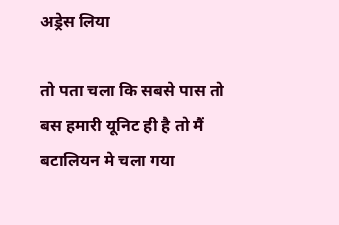अड्रेस लिया

तो पता चला कि सबसे पास तो बस हमारी यूनिट ही है तो मैं बटालियन मे चला गया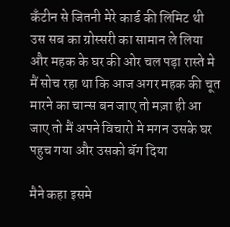कॅंटीन से जितनी मेरे कार्ड की लिमिट थी उस सब का ग्रोस्सरी का सामान ले लिया और महक के घर की ओर चल पड़ा रास्ते मे मैं सोच रहा था कि आज अगर महक की चूत मारने का चान्स बन जाए तो मज़ा ही आ जाए तो मैं अपने विचारो मे मगन उसके घर पहुच गया और उसको बॅग दिया

मैने कहा इसमे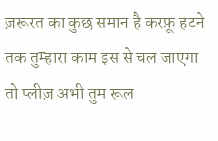ज़रूरत का कुछ समान है करफ़ू हटने तक तुम्हारा काम इस से चल जाएगा तो प्लीज़ अभी तुम रूल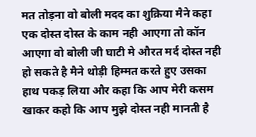मत तोड़ना वो बोली मदद का शुक्रिया मैने कहा एक दोस्त दोस्त के काम नही आएगा तो कॉन आएगा वो बोली जी घाटी मे औरत मर्द दोस्त नही हो सकते है मैने थोड़ी हिम्मत करते हुए उसका हाथ पकड़ लिया और कहा कि आप मेरी कसम खाकर कहो कि आप मुझे दोस्त नही मानती है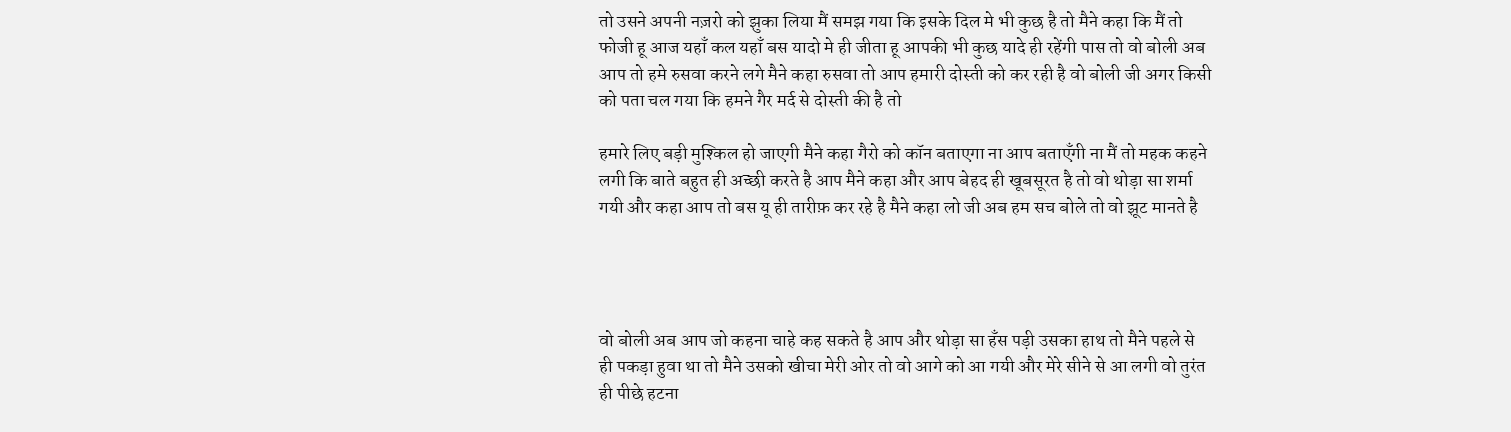तो उसने अपनी नज़रो को झुका लिया मैं समझ गया कि इसके दिल मे भी कुछ है तो मैने कहा कि मैं तो फोजी हू आज यहाँ कल यहाँ बस यादो मे ही जीता हू आपकी भी कुछ यादे ही रहेंगी पास तो वो बोली अब आप तो हमे रुसवा करने लगे मैने कहा रुसवा तो आप हमारी दोस्ती को कर रही है वो बोली जी अगर किसी को पता चल गया कि हमने गैर मर्द से दोस्ती की है तो

हमारे लिए बड़ी मुश्किल हो जाएगी मैने कहा गैरो को कॉन बताएगा ना आप बताएँगी ना मैं तो महक कहने लगी कि बाते बहुत ही अच्छी करते है आप मैने कहा और आप बेहद ही खूबसूरत है तो वो थोड़ा सा शर्मा गयी और कहा आप तो बस यू ही तारीफ़ कर रहे है मैने कहा लो जी अब हम सच बोले तो वो झूट मानते है




वो बोली अब आप जो कहना चाहे कह सकते है आप और थोड़ा सा हँस पड़ी उसका हाथ तो मैने पहले से ही पकड़ा हुवा था तो मैने उसको खीचा मेरी ओर तो वो आगे को आ गयी और मेरे सीने से आ लगी वो तुरंत ही पीछे हटना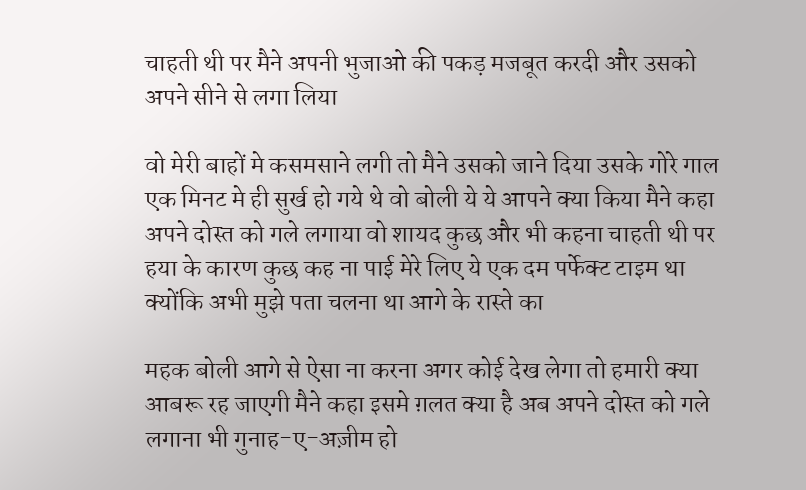चाहती थी पर मैने अपनी भुजाओ की पकड़ मजबूत करदी और उसको अपने सीने से लगा लिया

वो मेरी बाहों मे कसमसाने लगी तो मैने उसको जाने दिया उसके गोरे गाल एक मिनट मे ही सुर्ख हो गये थे वो बोली ये ये आपने क्या किया मैने कहा अपने दोस्त को गले लगाया वो शायद कुछ और भी कहना चाहती थी पर हया के कारण कुछ कह ना पाई मेरे लिए ये एक दम पर्फेक्ट टाइम था क्योंकि अभी मुझे पता चलना था आगे के रास्ते का

महक बोली आगे से ऐसा ना करना अगर कोई देख लेगा तो हमारी क्या आबरू रह जाएगी मैने कहा इसमे ग़लत क्या है अब अपने दोस्त को गले लगाना भी गुनाह-ए-अज़ीम हो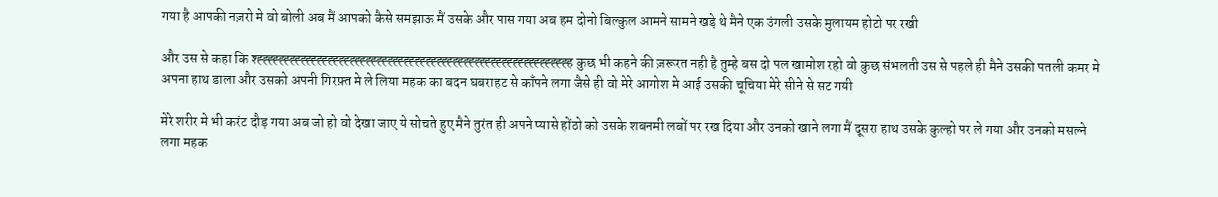गया है आपकी नज़रो मे वो बोली अब मैं आपको कैसे समझाऊ मैं उसके और पास गया अब हम दोनो बिल्कुल आमने सामने खड़े थे मैने एक उंगली उसके मुलायम होटो पर रखी

और उस से कहा कि श्ह्ह्ह्ह्ह्ह्ह्ह्ह्ह्ह्ह्ह्ह्ह्ह्ह्ह्ह्ह्ह्ह्ह्ह्ह्ह्ह्ह्ह्ह्ह्ह्ह्ह्ह्ह्ह्ह्ह्ह्ह्ह्ह्ह्ह्ह्ह्ह्ह्ह्ह्ह्ह्ह्ह्ह्ह्ह कुछ भी कहने की ज़रूरत नही है तुम्हे बस दो पल खामोश रहो वो कुछ संभलती उस से पहले ही मैने उसकी पतली कमर मे अपना हाथ डाला और उसको अपनी गिरफ़्त मे ले लिया महक का बदन घबराहट से काँपने लगा जैसे ही वो मेरे आगोश मे आई उसकी चूचिया मेरे सीने से सट गयी

मेरे शरीर मे भी करंट दौड़ गया अब जो हो वो देखा जाए ये सोचते हुए मैने तुरंत ही अपने प्यासे होंठो को उसके शबनमी लबों पर रख दिया और उनको खाने लगा मैं दूसरा हाथ उसके कुल्हो पर ले गया और उनको मसल्ने लगा महक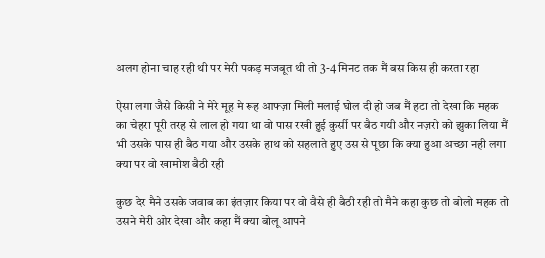अलग होना चाह रही थी पर मेरी पकड़ मजबूत थी तो 3-4 मिनट तक मैं बस किस ही करता रहा

ऐसा लगा जैसे किसी ने मेरे मूह मे रूह आफ्ज़ा मिली मलाई घोल दी हो जब मैं हटा तो देखा कि महक का चेहरा पूरी तरह से लाल हो गया था वो पास रखी हुई कुर्सी पर बैठ गयी और नज़रो को झुका लिया मैं भी उसके पास ही बैठ गया और उसके हाथ को सहलाते हुए उस से पूछा कि क्या हुआ अच्छा नही लगा क्या पर वो खामोश बैठी रही

कुछ देर मैने उसके जवाब का इंतज़ार किया पर वो वैसे ही बैठी रही तो मैने कहा कुछ तो बोलो महक तो उसने मेरी ओर देखा और कहा मैं क्या बोलू आपने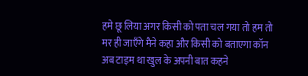हमे छू लिया अगर किसी को पता चल गया तो हम तो मर ही जाएँगे मैने कहा और किसी को बताएगा कॉन अब टाइम था खुल के अपनी बात कहने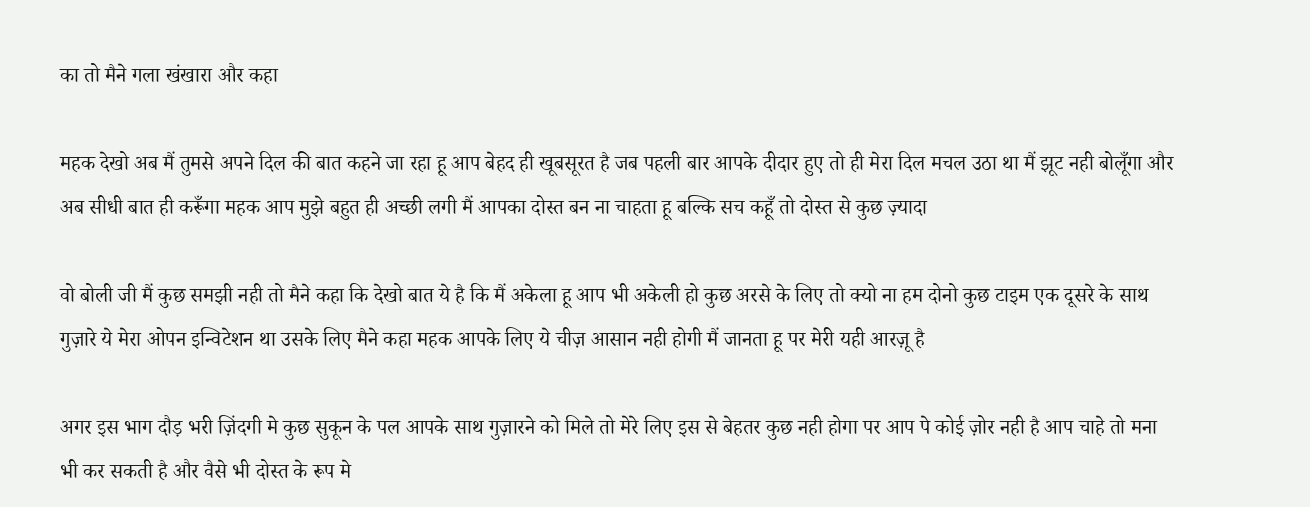का तो मैने गला खंखारा और कहा

महक देखो अब मैं तुमसे अपने दिल की बात कहने जा रहा हू आप बेहद ही खूबसूरत है जब पहली बार आपके दीदार हुए तो ही मेरा दिल मचल उठा था मैं झूट नही बोलूँगा और अब सीधी बात ही करूँगा महक आप मुझे बहुत ही अच्छी लगी मैं आपका दोस्त बन ना चाहता हू बल्कि सच कहूँ तो दोस्त से कुछ ज़्यादा

वो बोली जी मैं कुछ समझी नही तो मैने कहा कि देखो बात ये है कि मैं अकेला हू आप भी अकेली हो कुछ अरसे के लिए तो क्यो ना हम दोनो कुछ टाइम एक दूसरे के साथ गुज़ारे ये मेरा ओपन इन्विटेशन था उसके लिए मैने कहा महक आपके लिए ये चीज़ आसान नही होगी मैं जानता हू पर मेरी यही आरज़ू है

अगर इस भाग दौड़ भरी ज़िंदगी मे कुछ सुकून के पल आपके साथ गुज़ारने को मिले तो मेरे लिए इस से बेहतर कुछ नही होगा पर आप पे कोई ज़ोर नही है आप चाहे तो मना भी कर सकती है और वैसे भी दोस्त के रूप मे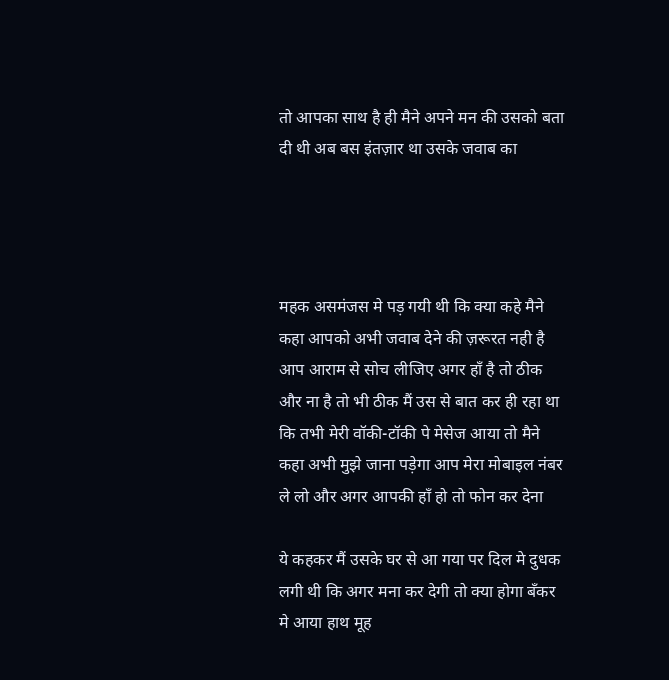तो आपका साथ है ही मैने अपने मन की उसको बता दी थी अब बस इंतज़ार था उसके जवाब का




महक असमंजस मे पड़ गयी थी कि क्या कहे मैने कहा आपको अभी जवाब देने की ज़रूरत नही है आप आराम से सोच लीजिए अगर हाँ है तो ठीक और ना है तो भी ठीक मैं उस से बात कर ही रहा था कि तभी मेरी वॉकी-टॉकी पे मेसेज आया तो मैने कहा अभी मुझे जाना पड़ेगा आप मेरा मोबाइल नंबर ले लो और अगर आपकी हाँ हो तो फोन कर देना

ये कहकर मैं उसके घर से आ गया पर दिल मे दुधक लगी थी कि अगर मना कर देगी तो क्या होगा बॅंकर मे आया हाथ मूह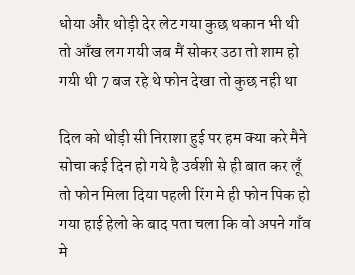धोया और थोड़ी देर लेट गया कुछ थकान भी थी तो आँख लग गयी जब मैं सोकर उठा तो शाम हो गयी थी 7 बज रहे थे फोन देखा तो कुछ नही था

दिल को थोड़ी सी निराशा हुई पर हम क्या करे मैने सोचा कई दिन हो गये है उर्वशी से ही बात कर लूँ तो फोन मिला दिया पहली रिंग मे ही फोन पिक हो गया हाई हेलो के बाद पता चला कि वो अपने गाँव मे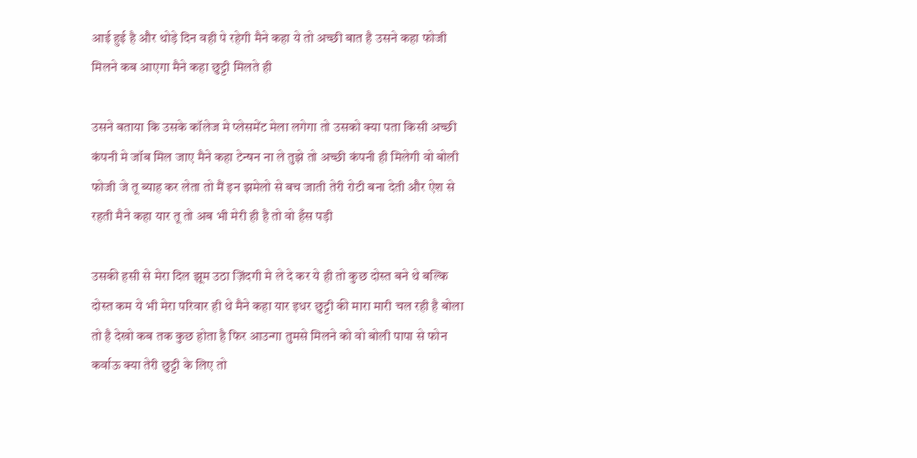आई हुई है और थोड़े दिन वही पे रहेगी मैने कहा ये तो अच्छी बात है उसने कहा फोजी मिलने कब आएगा मैने कहा छुट्टी मिलते ही

उसने बताया कि उसके कॉलेज मे प्लेसमेंट मेला लगेगा तो उसको क्या पता किसी अच्छी कंपनी मे जॉब मिल जाए मैने कहा टेन्षन ना ले तुझे तो अच्छी कंपनी ही मिलेगी वो बोली फोजी जे तू ब्याह कर लेता तो मैं इन झमेलो से बच जाती तेरी रोटी बना देती और ऐश से रहती मैने कहा यार तू तो अब भी मेरी ही है तो वो हँस पड़ी

उसकी हसी से मेरा दिल झूम उठा ज़िंदगी मे ले दे कर ये ही तो कुछ दोस्त बने थे बल्कि दोस्त कम ये भी मेरा परिवार ही थे मैने कहा यार इधर छुट्टी की मारा मारी चल रही है बोला तो है देखो कब तक कुछ होता है फिर आउन्गा तुमसे मिलने को वो बोली पापा से फोन कर्वाऊ क्या तेरी छुट्टी के लिए तो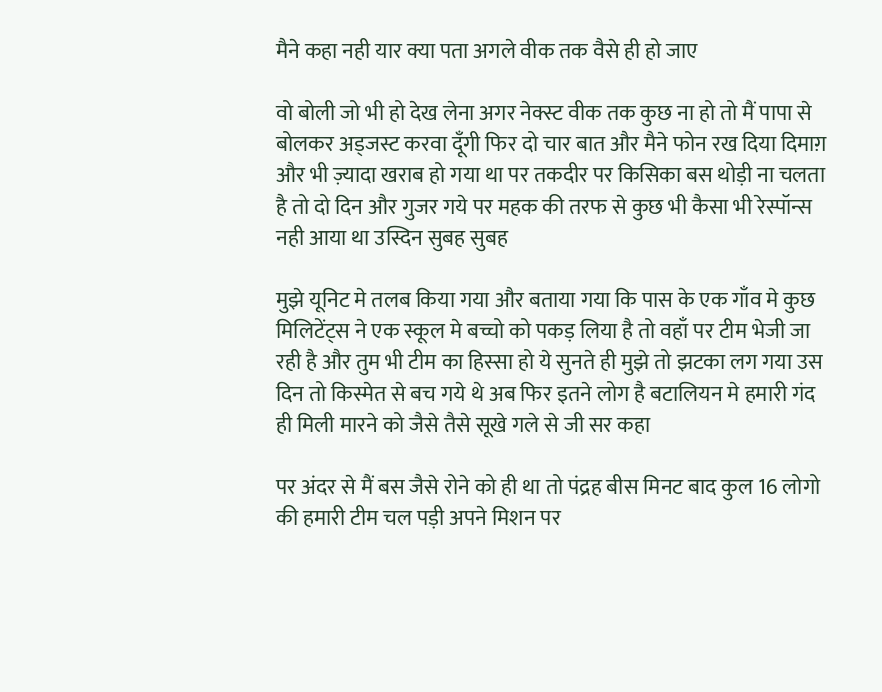मैने कहा नही यार क्या पता अगले वीक तक वैसे ही हो जाए

वो बोली जो भी हो देख लेना अगर नेक्स्ट वीक तक कुछ ना हो तो मैं पापा से बोलकर अड्जस्ट करवा दूँगी फिर दो चार बात और मैने फोन रख दिया दिमाग़ और भी ज़्यादा खराब हो गया था पर तकदीर पर किसिका बस थोड़ी ना चलता है तो दो दिन और गुजर गये पर महक की तरफ से कुछ भी कैसा भी रेस्पॉन्स नही आया था उस्दिन सुबह सुबह

मुझे यूनिट मे तलब किया गया और बताया गया कि पास के एक गाँव मे कुछ मिलिटेंट्स ने एक स्कूल मे बच्चो को पकड़ लिया है तो वहाँ पर टीम भेजी जा रही है और तुम भी टीम का हिस्सा हो ये सुनते ही मुझे तो झटका लग गया उस दिन तो किस्मेत से बच गये थे अब फिर इतने लोग है बटालियन मे हमारी गंद ही मिली मारने को जैसे तैसे सूखे गले से जी सर कहा

पर अंदर से मैं बस जैसे रोने को ही था तो पंद्रह बीस मिनट बाद कुल 16 लोगो की हमारी टीम चल पड़ी अपने मिशन पर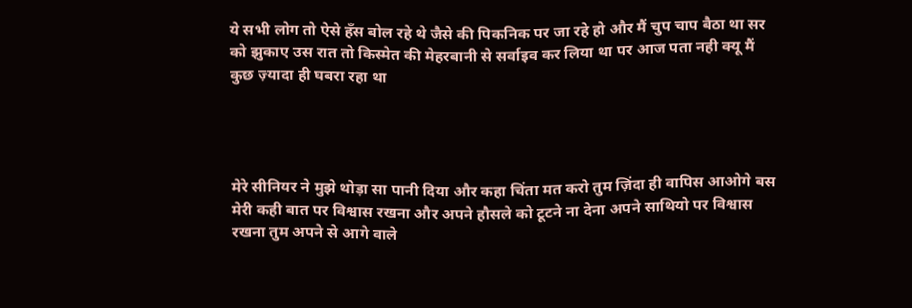ये सभी लोग तो ऐसे हँस बोल रहे थे जैसे की पिकनिक पर जा रहे हो और मैं चुप चाप बैठा था सर को झुकाए उस रात तो किस्मेत की मेहरबानी से सर्वाइव कर लिया था पर आज पता नही क्यू मैं कुछ ज़्यादा ही घबरा रहा था




मेरे सीनियर ने मुझे थोड़ा सा पानी दिया और कहा चिंता मत करो तुम ज़िंदा ही वापिस आओगे बस मेरी कही बात पर विश्वास रखना और अपने हौसले को टूटने ना देना अपने साथियो पर विश्वास रखना तुम अपने से आगे वाले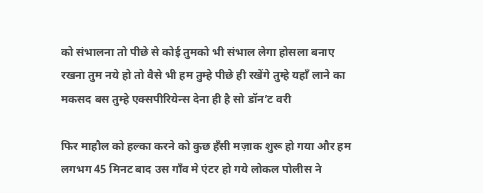को संभालना तो पीछे से कोई तुमको भी संभाल लेगा होसला बनाए रखना तुम नये हो तो वैसे भी हम तुम्हे पीछे ही रखेंगे तुम्हे यहाँ लाने का मकसद बस तुम्हे एक्सपीरियेन्स देना ही है सो डॉन’ट वरी

फिर माहौल को हल्का करने को कुछ हँसी मज़ाक शुरू हो गया और हम लगभग 45 मिनट बाद उस गाँव मे एंटर हो गये लोकल पोलीस ने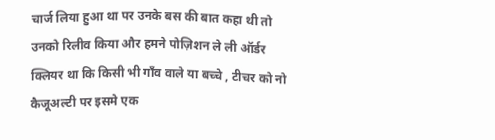चार्ज लिया हुआ था पर उनके बस की बात कहा थी तो उनको रिलीव किया और हमने पोज़िशन ले ली ऑर्डर क्लियर था कि किसी भी गाँव वाले या बच्चे , टीचर को नो कैजूअल्टी पर इसमे एक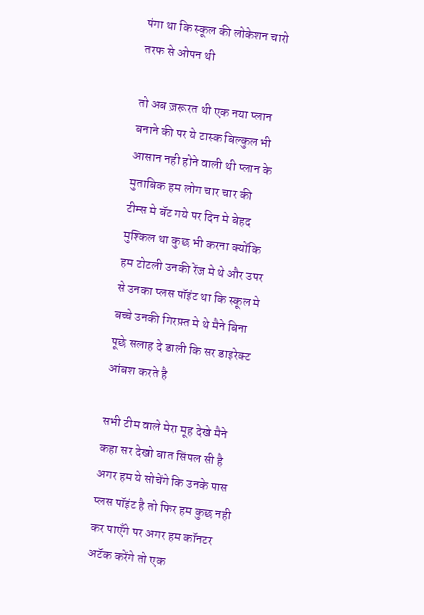पंगा था कि स्कूल की लोकेशन चारो तरफ से ओपन थी

तो अब ज़रूरत थी एक नया प्लान बनाने की पर ये टास्क बिल्कुल भी आसान नही होने वाली थी प्लान के मुताबिक हम लोग चार चार की टीम्स मे बॅट गये पर दिन मे बेहद मुश्किल था कुछ भी करना क्योंकि हम टोटली उनकी रेंज मे थे और उपर से उनका प्लस पॉइंट था कि स्कूल मे बच्चे उनकी गिरफ़्त मे थे मैने बिना पूछे सलाह दे डाली कि सर डाइरेक्ट आंबश करते है

सभी टीम वाले मेरा मूह देखे मैने कहा सर देखो बात सिंपल सी है अगर हम ये सोचेंगे कि उनके पास प्लस पॉइंट है तो फिर हम कुछ नही कर पाएँगे पर अगर हम कॉनटर अटॅक करेंगे तो एक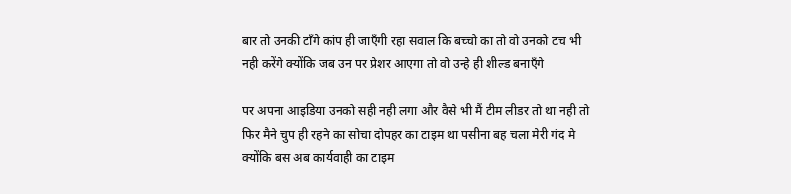बार तो उनकी टाँगे कांप ही जाएँगी रहा सवाल कि बच्चो का तो वो उनको टच भी नही करेंगे क्योंकि जब उन पर प्रेशर आएगा तो वो उन्हे ही शील्ड बनाएँगे

पर अपना आइडिया उनको सही नही लगा और वैसे भी मैं टीम लीडर तो था नही तो फिर मैने चुप ही रहने का सोचा दोपहर का टाइम था पसीना बह चला मेरी गंद मे क्योंकि बस अब कार्यवाही का टाइम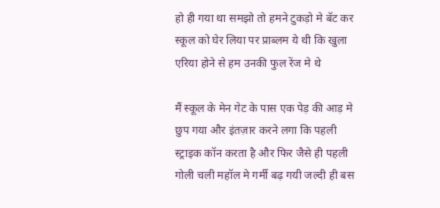हो ही गया था समझो तो हमने टुकड़ो मे बॅट कर स्कूल को घेर लिया पर प्राब्लम ये थी कि खुला एरिया होने से हम उनकी फुल रेंज मे थे

मैं स्कूल के मेन गेट के पास एक पेड़ की आड़ मे छुप गया और इंतज़ार करने लगा कि पहली स्ट्राइक कॉन करता है और फिर जैसे ही पहली गोली चली महॉल मे गर्मी बढ़ गयी जल्दी ही बस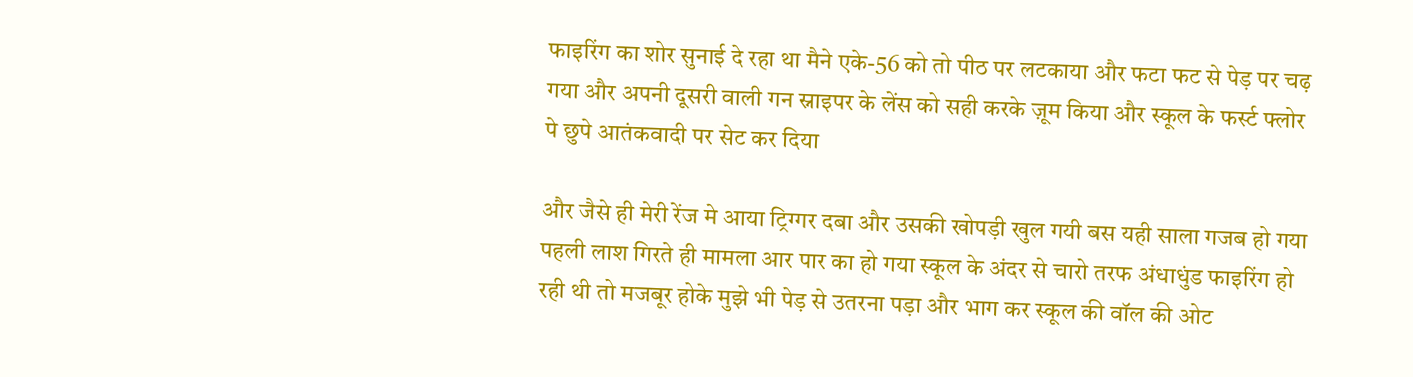फाइरिंग का शोर सुनाई दे रहा था मैने एके-56 को तो पीठ पर लटकाया और फटा फट से पेड़ पर चढ़ गया और अपनी दूसरी वाली गन स्नाइपर के लेंस को सही करके ज़ूम किया और स्कूल के फर्स्ट फ्लोर पे छुपे आतंकवादी पर सेट कर दिया

और जैसे ही मेरी रेंज मे आया ट्रिग्गर दबा और उसकी खोपड़ी खुल गयी बस यही साला गजब हो गया पहली लाश गिरते ही मामला आर पार का हो गया स्कूल के अंदर से चारो तरफ अंधाधुंड फाइरिंग हो रही थी तो मजबूर होके मुझे भी पेड़ से उतरना पड़ा और भाग कर स्कूल की वॉल की ओट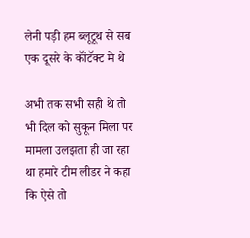लेनी पड़ी हम ब्लूटूथ से सब एक दूसरे के कॉंटॅक्ट मे थे

अभी तक सभी सही थे तो भी दिल को सुकून मिला पर मामला उलझता ही जा रहा था हमारे टीम लीडर ने कहा कि ऐसे तो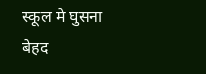स्कूल मे घुसना बेहद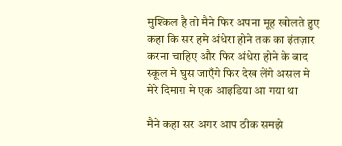मुश्किल है तो मैने फिर अपना मूह खोलते हुए कहा कि सर हमे अंधेरा होने तक का इंतज़ार करना चाहिए और फिर अंधेरा होने के बाद स्कूल मे घुस जाएँगे फिर देख लेंगे असल मे मेरे दिमाग़ मे एक आइडिया आ गया था

मैने कहा सर अगर आप ठीक समझे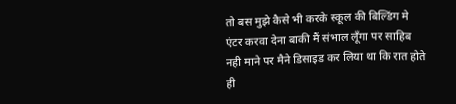तो बस मुझे कैसे भी करके स्कूल की बिल्डिंग मे एंटर करवा देना बाकी मैं संभाल लूँगा पर साहिब नही माने पर मैने डिसाइड कर लिया था कि रात होते ही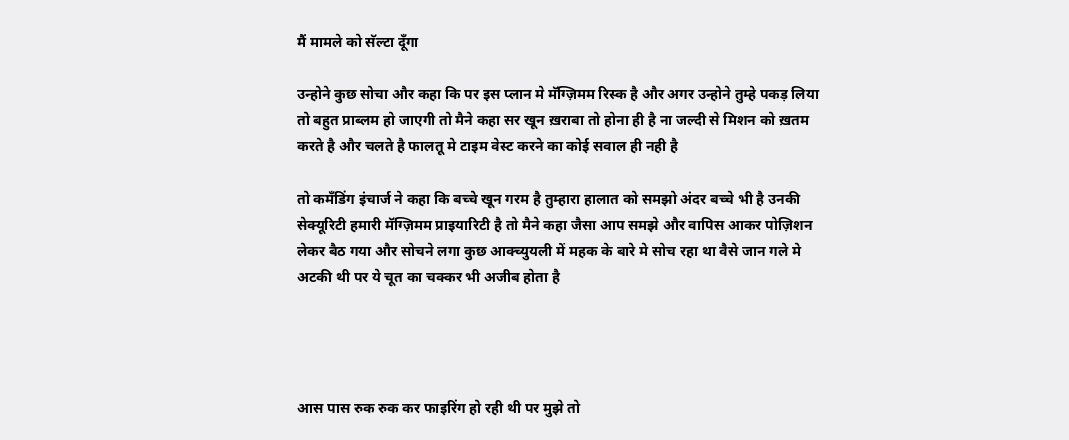मैं मामले को सॅल्टा दूँगा

उन्होने कुछ सोचा और कहा कि पर इस प्लान मे मॅग्ज़िमम रिस्क है और अगर उन्होने तुम्हे पकड़ लिया तो बहुत प्राब्लम हो जाएगी तो मैने कहा सर खून ख़राबा तो होना ही है ना जल्दी से मिशन को ख़तम करते है और चलते है फालतू मे टाइम वेस्ट करने का कोई सवाल ही नही है

तो कमॅंडिंग इंचार्ज ने कहा कि बच्चे खून गरम है तुम्हारा हालात को समझो अंदर बच्चे भी है उनकी सेक्यूरिटी हमारी मॅग्ज़िमम प्राइयारिटी है तो मैने कहा जैसा आप समझे और वापिस आकर पोज़िशन लेकर बैठ गया और सोचने लगा कुछ आक्च्युयली में महक के बारे मे सोच रहा था वैसे जान गले मे अटकी थी पर ये चूत का चक्कर भी अजीब होता है




आस पास रुक रुक कर फाइरिंग हो रही थी पर मुझे तो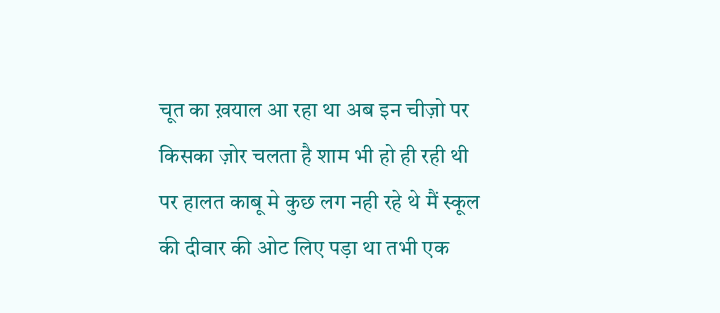चूत का ख़याल आ रहा था अब इन चीज़ो पर किसका ज़ोर चलता है शाम भी हो ही रही थी पर हालत काबू मे कुछ लग नही रहे थे मैं स्कूल की दीवार की ओट लिए पड़ा था तभी एक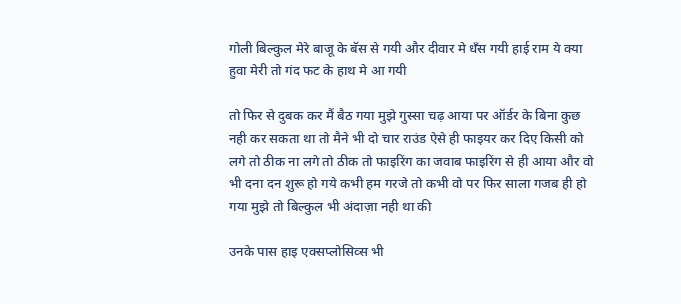गोली बिल्कुल मेरे बाजू के बॅस से गयी और दीवार मे धँस गयी हाई राम ये क्या हुवा मेरी तो गंद फट के हाथ मे आ गयी

तो फिर से दुबक कर मैं बैठ गया मुझे गुस्सा चढ़ आया पर ऑर्डर के बिना कुछ नही कर सकता था तो मैने भी दो चार राउंड ऐसे ही फाइयर कर दिए किसी को लगे तो ठीक ना लगे तो ठीक तो फाइरिंग का जवाब फाइरिंग से ही आया और वो भी दना दन शुरू हो गये कभी हम गरजे तो कभी वो पर फिर साला गजब ही हो गया मुझे तो बिल्कुल भी अंदाज़ा नही था की

उनके पास हाइ एक्सप्लोसिव्स भी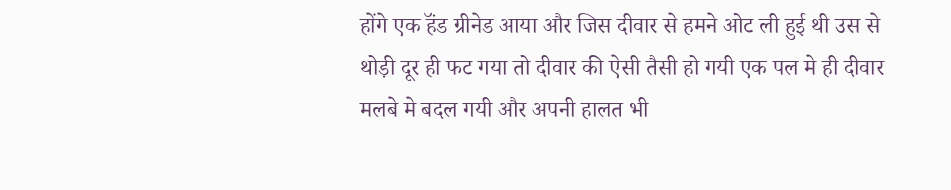होंगे एक हॅंड ग्रीनेड आया और जिस दीवार से हमने ओट ली हुई थी उस से थोड़ी दूर ही फट गया तो दीवार की ऐसी तैसी हो गयी एक पल मे ही दीवार मलबे मे बदल गयी और अपनी हालत भी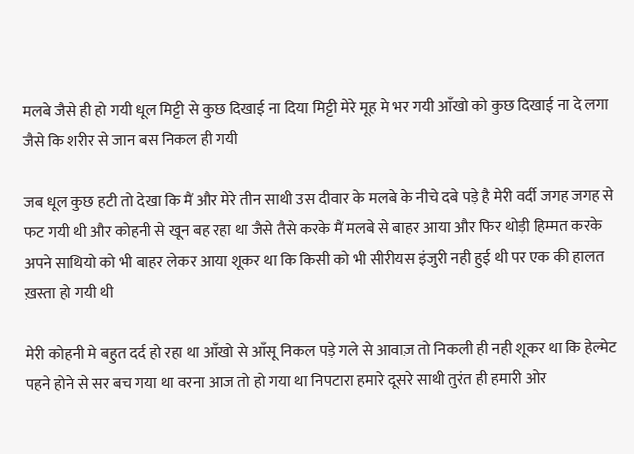मलबे जैसे ही हो गयी धूल मिट्टी से कुछ दिखाई ना दिया मिट्टी मेरे मूह मे भर गयी आँखो को कुछ दिखाई ना दे लगा जैसे कि शरीर से जान बस निकल ही गयी

जब धूल कुछ हटी तो देखा कि मैं और मेरे तीन साथी उस दीवार के मलबे के नीचे दबे पड़े है मेरी वर्दी जगह जगह से फट गयी थी और कोहनी से खून बह रहा था जैसे तैसे करके मैं मलबे से बाहर आया और फिर थोड़ी हिम्मत करके अपने साथियो को भी बाहर लेकर आया शूकर था कि किसी को भी सीरीयस इंजुरी नही हुई थी पर एक की हालत ख़स्ता हो गयी थी

मेरी कोहनी मे बहुत दर्द हो रहा था आँखो से आँसू निकल पड़े गले से आवाज़ तो निकली ही नही शूकर था कि हेल्मेट पहने होने से सर बच गया था वरना आज तो हो गया था निपटारा हमारे दूसरे साथी तुरंत ही हमारी ओर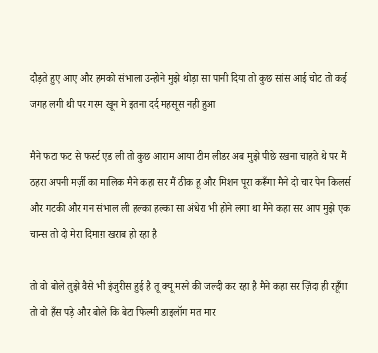दौड़ते हुए आए और हमको संभाला उन्होने मुझे थोड़ा सा पानी दिया तो कुछ सांस आई चोट तो कई जगह लगी थी पर गरम खून मे इतना दर्द महसूस नही हुआ

मैने फटा फट से फर्स्ट एड ली तो कुछ आराम आया टीम लीडर अब मुझे पीछे रखना चाहते थे पर मैं ठहरा अपनी मर्ज़ी का मालिक मैने कहा सर मैं ठीक हू और मिशन पूरा करूँगा मैने दो चार पेन किलर्स और गटकी और गन संभाल ली हल्का हल्का सा अंधेरा भी होने लगा था मैने कहा सर आप मुझे एक चान्स तो दो मेरा दिमाग़ खराब हो रहा है

तो वो बोले तुझे वैसे भी इंजुरीस हुई है तू क्यू मरने की जल्दी कर रहा है मैने कहा सर ज़िंदा ही रहूँगा तो वो हँस पड़े और बोले कि बेटा फिल्मी डाइलॉग मत मार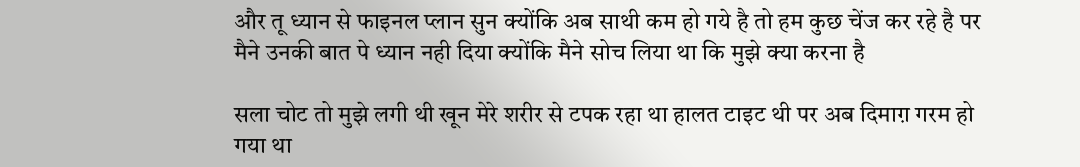और तू ध्यान से फाइनल प्लान सुन क्योंकि अब साथी कम हो गये है तो हम कुछ चेंज कर रहे है पर मैने उनकी बात पे ध्यान नही दिया क्योंकि मैने सोच लिया था कि मुझे क्या करना है

सला चोट तो मुझे लगी थी खून मेरे शरीर से टपक रहा था हालत टाइट थी पर अब दिमाग़ गरम हो गया था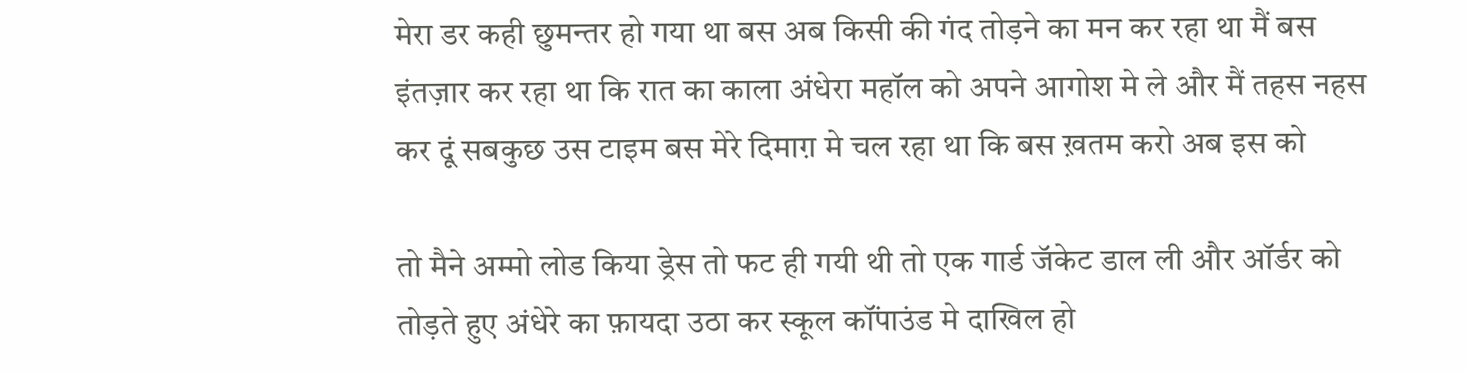मेरा डर कही छुमन्तर हो गया था बस अब किसी की गंद तोड़ने का मन कर रहा था मैं बस इंतज़ार कर रहा था कि रात का काला अंधेरा महॉल को अपने आगोश मे ले और मैं तहस नहस कर दूं सबकुछ उस टाइम बस मेरे दिमाग़ मे चल रहा था कि बस ख़तम करो अब इस को

तो मैने अम्मो लोड किया ड्रेस तो फट ही गयी थी तो एक गार्ड जॅकेट डाल ली और ऑर्डर को तोड़ते हुए अंधेरे का फ़ायदा उठा कर स्कूल कॉंपाउंड मे दाखिल हो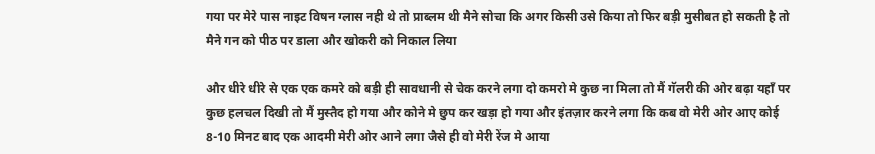गया पर मेरे पास नाइट विषन ग्लास नही थे तो प्राब्लम थी मैने सोचा कि अगर किसी उसे किया तो फिर बड़ी मुसीबत हो सकती है तो मैने गन को पीठ पर डाला और खोकरी को निकाल लिया

और धीरे धीरे से एक एक कमरे को बड़ी ही सावधानी से चेक करने लगा दो कमरो मे कुछ ना मिला तो मैं गॅलरी की ओर बढ़ा यहाँ पर कुछ हलचल दिखी तो मैं मुस्तैद हो गया और कोने मे छुप कर खड़ा हो गया और इंतज़ार करने लगा कि कब वो मेरी ओर आए कोई 8-10 मिनट बाद एक आदमी मेरी ओर आने लगा जैसे ही वो मेरी रेंज मे आया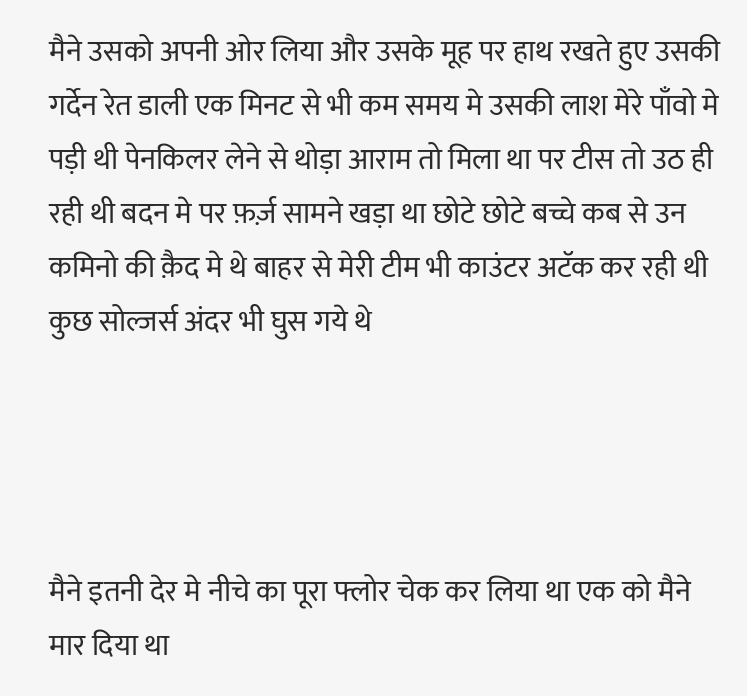मैने उसको अपनी ओर लिया और उसके मूह पर हाथ रखते हुए उसकी गर्देन रेत डाली एक मिनट से भी कम समय मे उसकी लाश मेरे पाँवो मे पड़ी थी पेनकिलर लेने से थोड़ा आराम तो मिला था पर टीस तो उठ ही रही थी बदन मे पर फ़र्ज़ सामने खड़ा था छोटे छोटे बच्चे कब से उन कमिनो की क़ैद मे थे बाहर से मेरी टीम भी काउंटर अटॅक कर रही थी कुछ सोल्जर्स अंदर भी घुस गये थे




मैने इतनी देर मे नीचे का पूरा फ्लोर चेक कर लिया था एक को मैने मार दिया था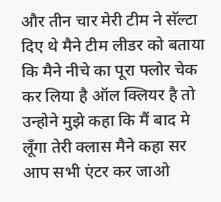और तीन चार मेरी टीम ने सॅल्टा दिए थे मैने टीम लीडर को बताया कि मैने नीचे का पूरा फ्लोर चेक कर लिया है ऑल क्लियर है तो उन्होने मुझे कहा कि मैं बाद मे लूँगा तेरी क्लास मैने कहा सर आप सभी एंटर कर जाओ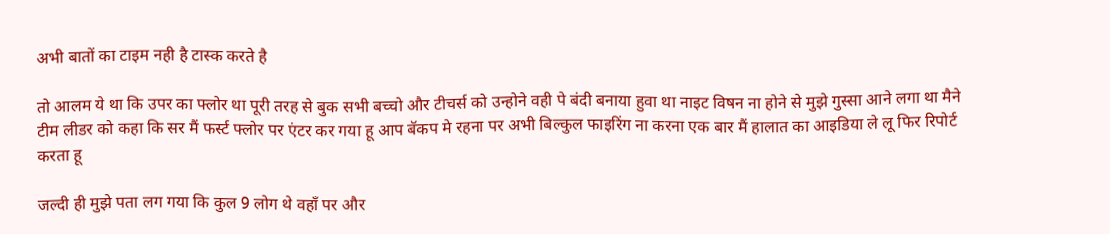अभी बातों का टाइम नही है टास्क करते है

तो आलम ये था कि उपर का फ्लोर था पूरी तरह से बुक सभी बच्चो और टीचर्स को उन्होने वही पे बंदी बनाया हुवा था नाइट विषन ना होने से मुझे गुस्सा आने लगा था मैने टीम लीडर को कहा कि सर मैं फर्स्ट फ्लोर पर एंटर कर गया हू आप बॅकप मे रहना पर अभी बिल्कुल फाइरिंग ना करना एक बार मैं हालात का आइडिया ले लू फिर रिपोर्ट करता हू

जल्दी ही मुझे पता लग गया कि कुल 9 लोग थे वहाँ पर और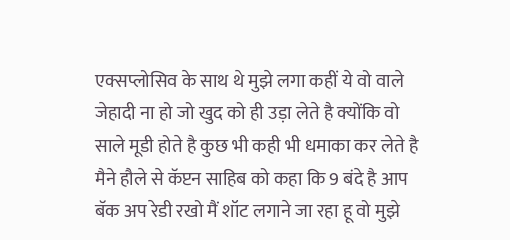एक्सप्लोसिव के साथ थे मुझे लगा कहीं ये वो वाले जेहादी ना हो जो खुद को ही उड़ा लेते है क्योंकि वो साले मूडी होते है कुछ भी कही भी धमाका कर लेते है मैने हौले से कॅप्टन साहिब को कहा कि 9 बंदे है आप बॅक अप रेडी रखो मैं शॉट लगाने जा रहा हू वो मुझे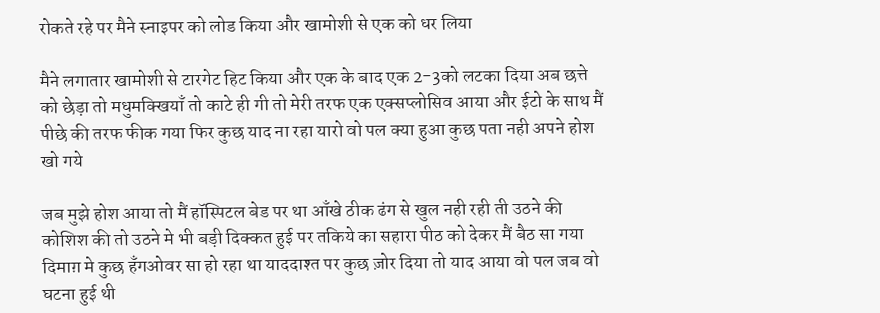रोकते रहे पर मैने स्नाइपर को लोड किया और खामोशी से एक को धर लिया

मैने लगातार खामोशी से टारगेट हिट किया और एक के बाद एक 2-3को लटका दिया अब छत्ते को छेड़ा तो मधुमक्खियाँ तो काटे ही गी तो मेरी तरफ एक एक्सप्लोसिव आया और ईटो के साथ मैं पीछे की तरफ फीक गया फिर कुछ याद ना रहा यारो वो पल क्या हुआ कुछ पता नही अपने होश खो गये

जब मुझे होश आया तो मैं हॉस्पिटल बेड पर था आँखे ठीक ढंग से खुल नही रही ती उठने की कोशिश की तो उठने मे भी बड़ी दिक्कत हुई पर तकिये का सहारा पीठ को देकर मैं बैठ सा गया दिमाग़ मे कुछ हॅंगओवर सा हो रहा था याददाश्त पर कुछ ज़ोर दिया तो याद आया वो पल जब वो घटना हुई थी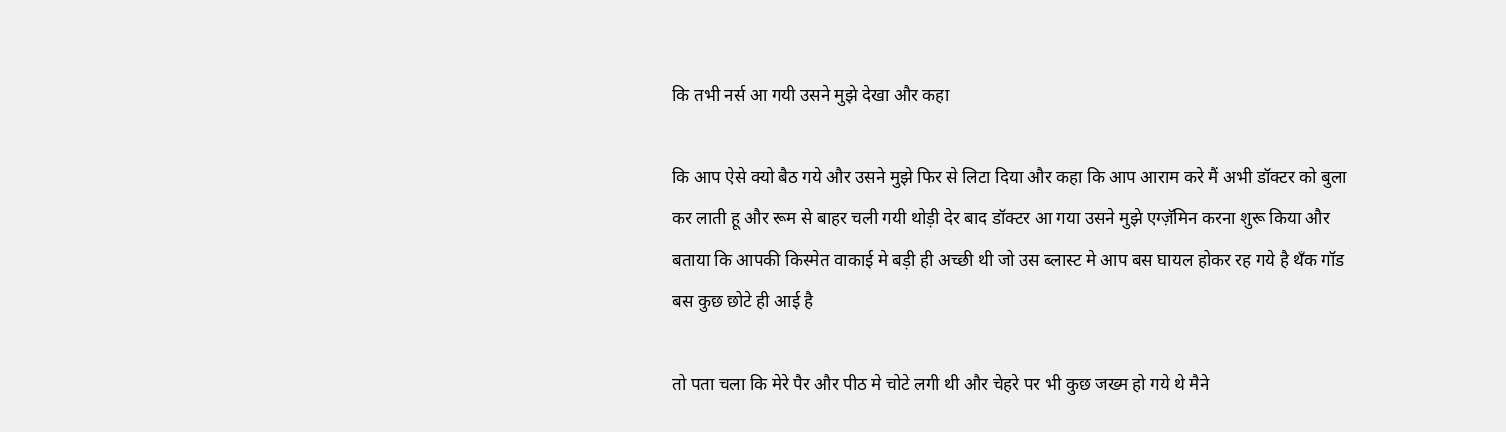कि तभी नर्स आ गयी उसने मुझे देखा और कहा

कि आप ऐसे क्यो बैठ गये और उसने मुझे फिर से लिटा दिया और कहा कि आप आराम करे मैं अभी डॉक्टर को बुला कर लाती हू और रूम से बाहर चली गयी थोड़ी देर बाद डॉक्टर आ गया उसने मुझे एग्ज़ॅमिन करना शुरू किया और बताया कि आपकी किस्मेत वाकाई मे बड़ी ही अच्छी थी जो उस ब्लास्ट मे आप बस घायल होकर रह गये है थॅंक गॉड बस कुछ छोटे ही आई है

तो पता चला कि मेरे पैर और पीठ मे चोटे लगी थी और चेहरे पर भी कुछ जख्म हो गये थे मैने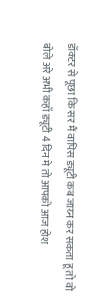डॉक्टर से पूछा कि सर मैं वापिस ड्यूटी कब जाय्न कर सकता हू तो वो बोले अरे अभी कहाँ ड्यूटी 4 दिन मे तो आपको आज होश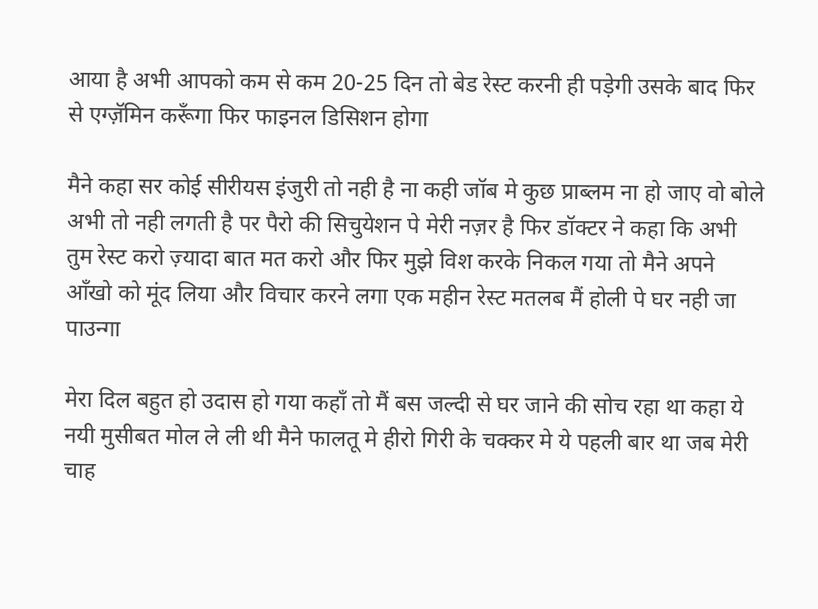आया है अभी आपको कम से कम 20-25 दिन तो बेड रेस्ट करनी ही पड़ेगी उसके बाद फिर से एग्ज़ॅमिन करूँगा फिर फाइनल डिसिशन होगा

मैने कहा सर कोई सीरीयस इंजुरी तो नही है ना कही जॉब मे कुछ प्राब्लम ना हो जाए वो बोले अभी तो नही लगती है पर पैरो की सिचुयेशन पे मेरी नज़र है फिर डॉक्टर ने कहा कि अभी तुम रेस्ट करो ज़्यादा बात मत करो और फिर मुझे विश करके निकल गया तो मैने अपने आँखो को मूंद लिया और विचार करने लगा एक महीन रेस्ट मतलब मैं होली पे घर नही जा पाउन्गा

मेरा दिल बहुत हो उदास हो गया कहाँ तो मैं बस जल्दी से घर जाने की सोच रहा था कहा ये नयी मुसीबत मोल ले ली थी मैने फालतू मे हीरो गिरी के चक्कर मे ये पहली बार था जब मेरी चाह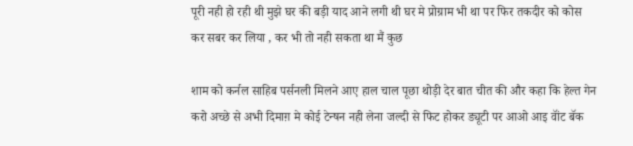पूरी नही हो रही थी मुझे घर की बड़ी याद आने लगी थी घर मे प्रोग्राम भी था पर फिर तकदीर को कोस कर सबर कर लिया , कर भी तो नही सकता था मैं कुछ

शाम को कर्नल साहिब पर्सनली मिलने आए हाल चाल पूछा थोड़ी देर बात चीत की और कहा कि हेल्त गेन करो अच्छे से अभी दिमाग़ मे कोई टेन्षन नही लेना जल्दी से फिट होकर ड्यूटी पर आओ आइ वॉंट बॅक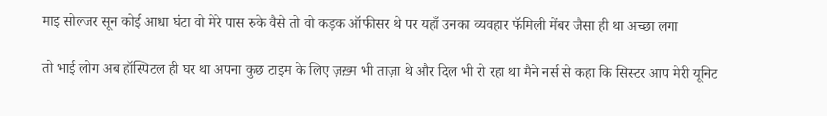माइ सोल्जर सून कोई आधा घंटा वो मेरे पास रुके वैसे तो वो कड़क ऑफीसर थे पर यहाँ उनका व्यवहार फॅमिली मेंबर जैसा ही था अच्छा लगा

तो भाई लोग अब हॉस्पिटल ही घर था अपना कुछ टाइम के लिए ज़ख़्म भी ताज़ा थे और दिल भी रो रहा था मैने नर्स से कहा कि सिस्टर आप मेरी यूनिट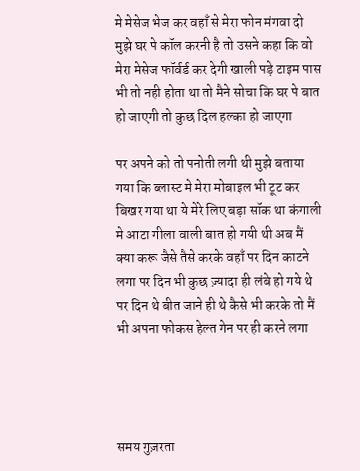मे मेसेज भेज कर वहाँ से मेरा फोन मंगवा दो मुझे घर पे कॉल करनी है तो उसने कहा कि वो मेरा मेसेज फॉर्वर्ड कर देगी खाली पड़े टाइम पास भी तो नही होता था तो मैने सोचा कि घर पे बात हो जाएगी तो कुछ दिल हल्का हो जाएगा

पर अपने को तो पनोती लगी थी मुझे बताया गया कि ब्लास्ट मे मेरा मोबाइल भी टूट कर बिखर गया था ये मेरे लिए बड़ा सॉक था कंगाली मे आटा गीला वाली बात हो गयी थी अब मैं क्या करू जैसे तैसे करके वहाँ पर दिन काटने लगा पर दिन भी कुछ ज़्यादा ही लंबे हो गये थे पर दिन थे बीत जाने ही थे कैसे भी करके तो मैं भी अपना फोकस हेल्त गेन पर ही करने लगा




समय गुज़रता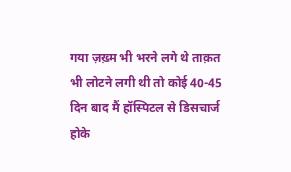गया ज़ख़्म भी भरने लगे थे ताक़त भी लोटने लगी थी तो कोई 40-45 दिन बाद मैं हॉस्पिटल से डिसचार्ज होके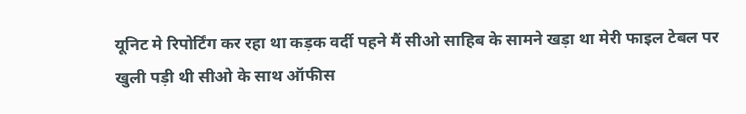यूनिट मे रिपोर्टिंग कर रहा था कड़क वर्दी पहने मैं सीओ साहिब के सामने खड़ा था मेरी फाइल टेबल पर खुली पड़ी थी सीओ के साथ ऑफीस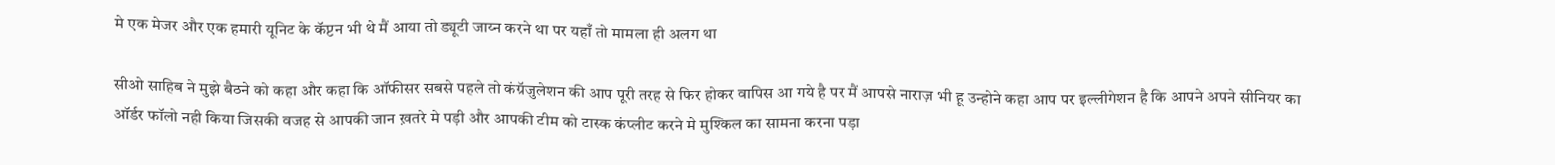मे एक मेजर और एक हमारी यूनिट के कॅप्टन भी थे मैं आया तो ड्यूटी जाय्न करने था पर यहाँ तो मामला ही अलग था

सीओ साहिब ने मुझे बैठने को कहा और कहा कि ऑफीसर सबसे पहले तो कंग्रॅजुलेशन की आप पूरी तरह से फिर होकर वापिस आ गये है पर मैं आपसे नाराज़ भी हू उन्होने कहा आप पर इल्लीगेशन है कि आपने अपने सीनियर का ऑर्डर फॉलो नही किया जिसकी वजह से आपकी जान ख़तरे मे पड़ी और आपकी टीम को टास्क कंप्लीट करने मे मुश्किल का सामना करना पड़ा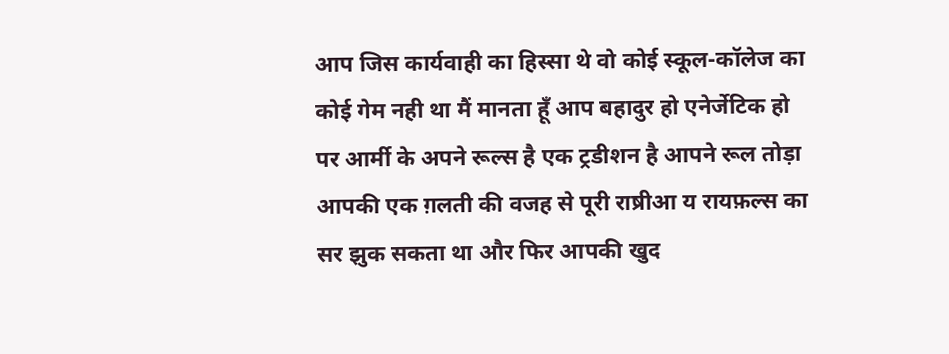आप जिस कार्यवाही का हिस्सा थे वो कोई स्कूल-कॉलेज का कोई गेम नही था मैं मानता हूँ आप बहादुर हो एनेर्जेटिक हो पर आर्मी के अपने रूल्स है एक ट्रडीशन है आपने रूल तोड़ा आपकी एक ग़लती की वजह से पूरी राष्रीआ य रायफ़ल्स का सर झुक सकता था और फिर आपकी खुद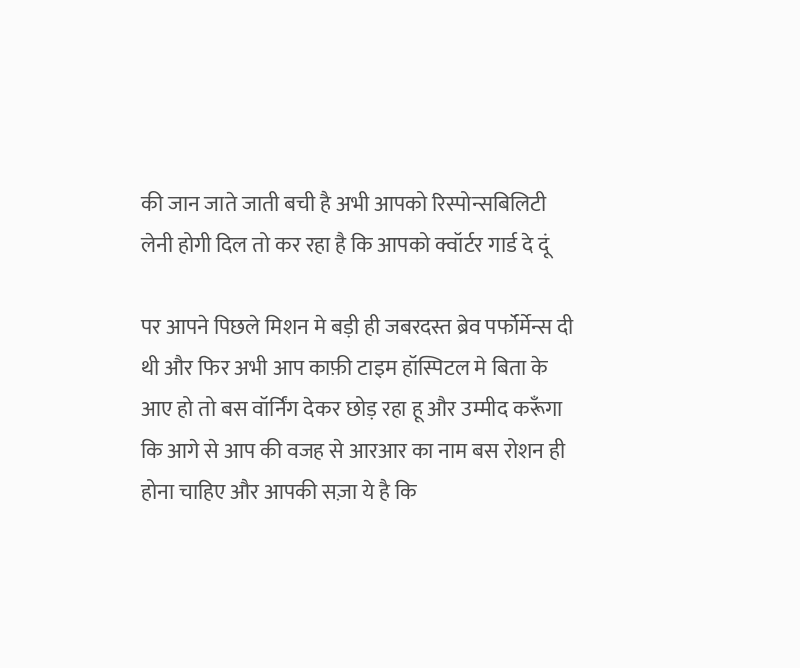की जान जाते जाती बची है अभी आपको रिस्पोन्सबिलिटी लेनी होगी दिल तो कर रहा है कि आपको क्वॉर्टर गार्ड दे दूं

पर आपने पिछले मिशन मे बड़ी ही जबरदस्त ब्रेव पर्फॉर्मेन्स दी थी और फिर अभी आप काफ़ी टाइम हॉस्पिटल मे बिता के आए हो तो बस वॉर्निंग देकर छोड़ रहा हू और उम्मीद करूँगा कि आगे से आप की वजह से आरआर का नाम बस रोशन ही होना चाहिए और आपकी सज़ा ये है कि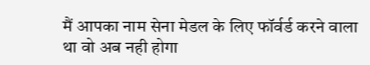मैं आपका नाम सेना मेडल के लिए फॉर्वर्ड करने वाला था वो अब नही होगा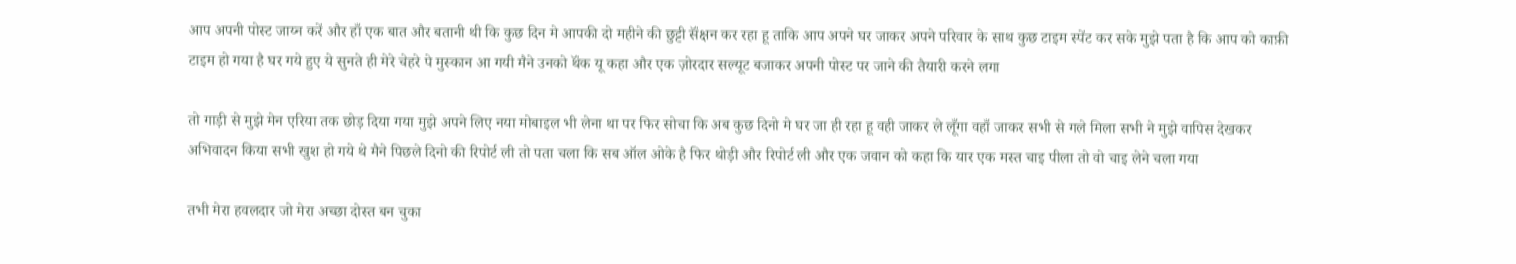आप अपनी पोस्ट जाय्न करें और हाँ एक बात और बतानी थी कि कुछ दिन मे आपकी दो महीने की छुट्टी सॅंक्षन कर रहा हू ताकि आप अपने घर जाकर अपने परिवार के साथ कुछ टाइम स्पेंट कर सके मुझे पता है कि आप को काफ़ी टाइम हो गया है घर गये हुए ये सुनते ही मेरे चेहरे पे मुस्कान आ गयी मैने उनको थॅंक यू कहा और एक ज़ोरदार सल्यूट बजाकर अपनी पोस्ट पर जाने की तैयारी करने लगा

तो गाड़ी से मुझे मेन एरिया तक छोड़ दिया गया मुझे अपने लिए नया मोबाइल भी लेना था पर फिर सोचा कि अब कुछ दिनो मे घर जा ही रहा हू वही जाकर ले लूँगा वहाँ जाकर सभी से गले मिला सभी ने मुझे वापिस देखकर अभिवादन किया सभी खुश हो गये थे मैने पिछले दिनो की रिपोर्ट ली तो पता चला कि सब ऑल ओके है फिर थोड़ी और रिपोर्ट ली और एक जवान को कहा कि यार एक मस्त चाइ पीला तो वो चाइ लेने चला गया

तभी मेरा हवलदार जो मेरा अच्छा दोस्त बन चुका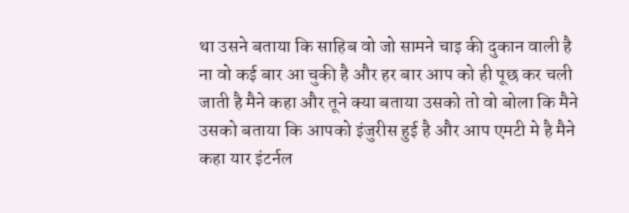था उसने बताया कि साहिब वो जो सामने चाइ की दुकान वाली है ना वो कई बार आ चुकी है और हर बार आप को ही पूछ कर चली जाती है मैने कहा और तूने क्या बताया उसको तो वो बोला कि मैने उसको बताया कि आपको इंजुरीस हुई है और आप एमटी मे है मैने कहा यार इंटर्नल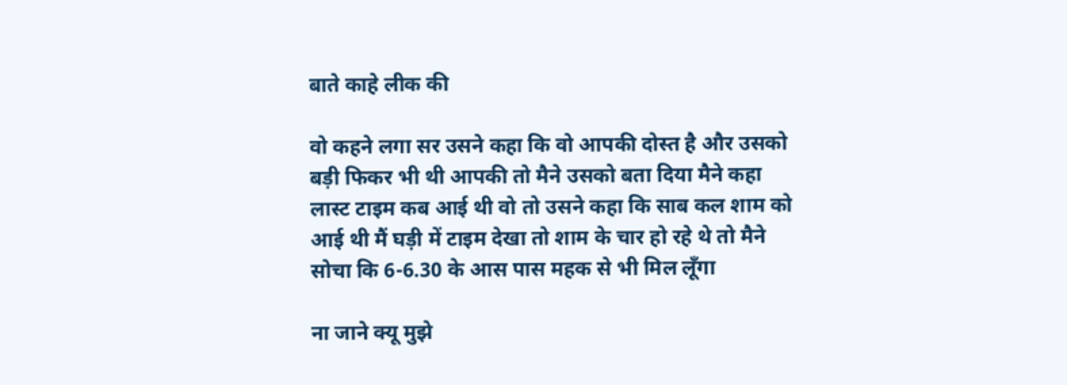बाते काहे लीक की

वो कहने लगा सर उसने कहा कि वो आपकी दोस्त है और उसको बड़ी फिकर भी थी आपकी तो मैने उसको बता दिया मैने कहा लास्ट टाइम कब आई थी वो तो उसने कहा कि साब कल शाम को आई थी मैं घड़ी में टाइम देखा तो शाम के चार हो रहे थे तो मैने सोचा कि 6-6.30 के आस पास महक से भी मिल लूँगा

ना जाने क्यू मुझे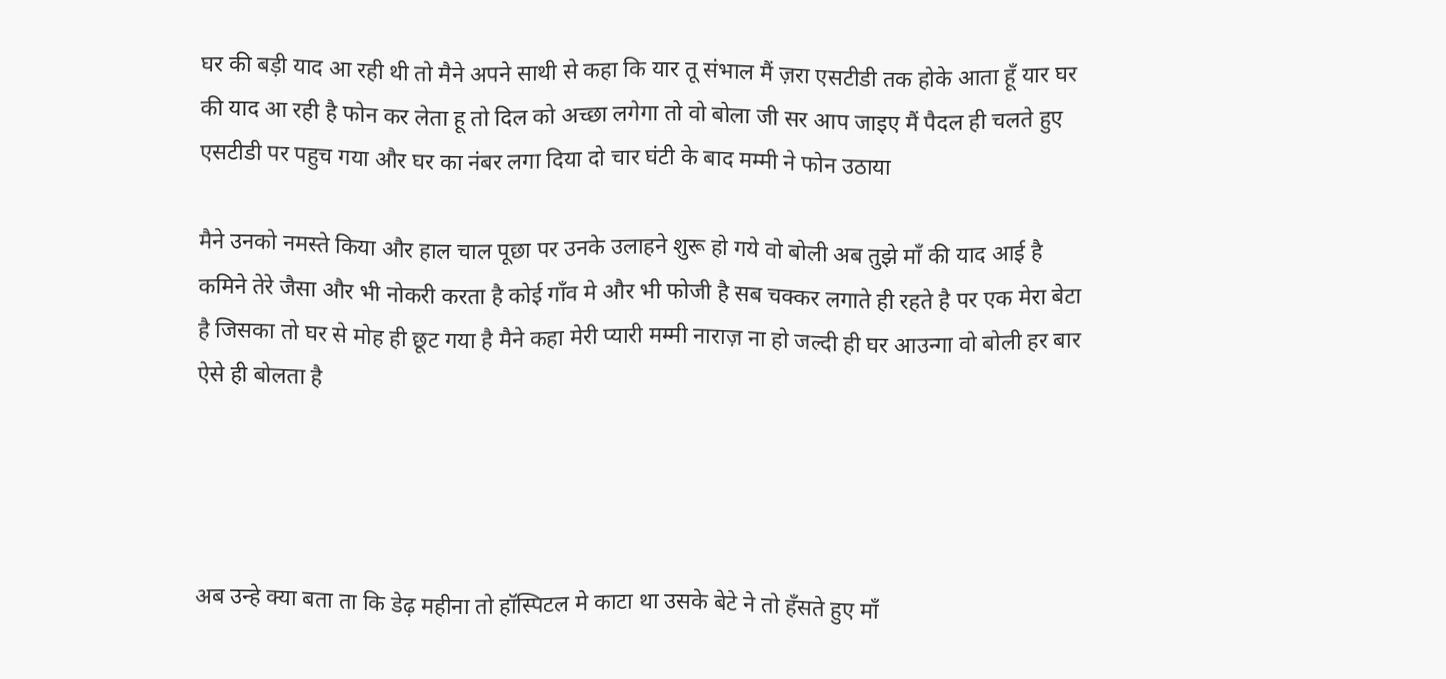घर की बड़ी याद आ रही थी तो मैने अपने साथी से कहा कि यार तू संभाल मैं ज़रा एसटीडी तक होके आता हूँ यार घर की याद आ रही है फोन कर लेता हू तो दिल को अच्छा लगेगा तो वो बोला जी सर आप जाइए मैं पैदल ही चलते हुए एसटीडी पर पहुच गया और घर का नंबर लगा दिया दो चार घंटी के बाद मम्मी ने फोन उठाया

मैने उनको नमस्ते किया और हाल चाल पूछा पर उनके उलाहने शुरू हो गये वो बोली अब तुझे माँ की याद आई है कमिने तेरे जैसा और भी नोकरी करता है कोई गाँव मे और भी फोजी है सब चक्कर लगाते ही रहते है पर एक मेरा बेटा है जिसका तो घर से मोह ही छूट गया है मैने कहा मेरी प्यारी मम्मी नाराज़ ना हो जल्दी ही घर आउन्गा वो बोली हर बार ऐसे ही बोलता है




अब उन्हे क्या बता ता कि डेढ़ महीना तो हॉस्पिटल मे काटा था उसके बेटे ने तो हँसते हुए माँ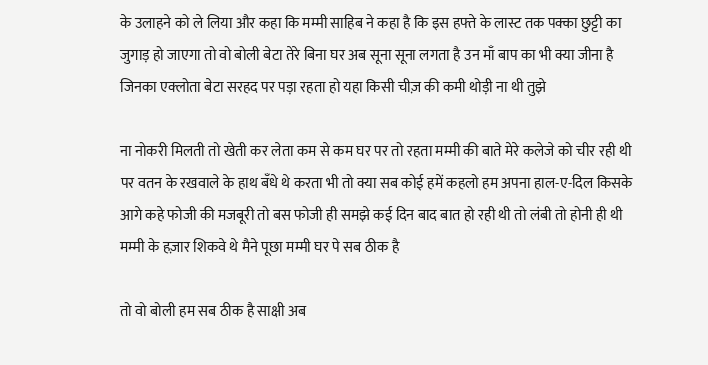के उलाहने को ले लिया और कहा कि मम्मी साहिब ने कहा है कि इस हफ्ते के लास्ट तक पक्का छुट्टी का जुगाड़ हो जाएगा तो वो बोली बेटा तेरे बिना घर अब सूना सूना लगता है उन माँ बाप का भी क्या जीना है जिनका एक्लोता बेटा सरहद पर पड़ा रहता हो यहा किसी चीज़ की कमी थोड़ी ना थी तुझे

ना नोकरी मिलती तो खेती कर लेता कम से कम घर पर तो रहता मम्मी की बाते मेरे कलेजे को चीर रही थी पर वतन के रखवाले के हाथ बँधे थे करता भी तो क्या सब कोई हमें कहलो हम अपना हाल-ए-दिल किसके आगे कहे फोजी की मजबूरी तो बस फोजी ही समझे कई दिन बाद बात हो रही थी तो लंबी तो होनी ही थी मम्मी के हज़ार शिकवे थे मैने पूछा मम्मी घर पे सब ठीक है

तो वो बोली हम सब ठीक है साक्षी अब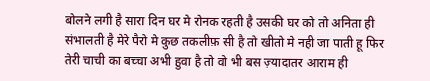बोलने लगी है सारा दिन घर मे रोनक रहती है उसकी घर को तो अनिता ही संभालती है मेरे पैरो मे कुछ तकलीफ़ सी है तो खीतो मे नही जा पाती हू फिर तेरी चाची का बच्चा अभी हुवा है तो वो भी बस ज़्यादातर आराम ही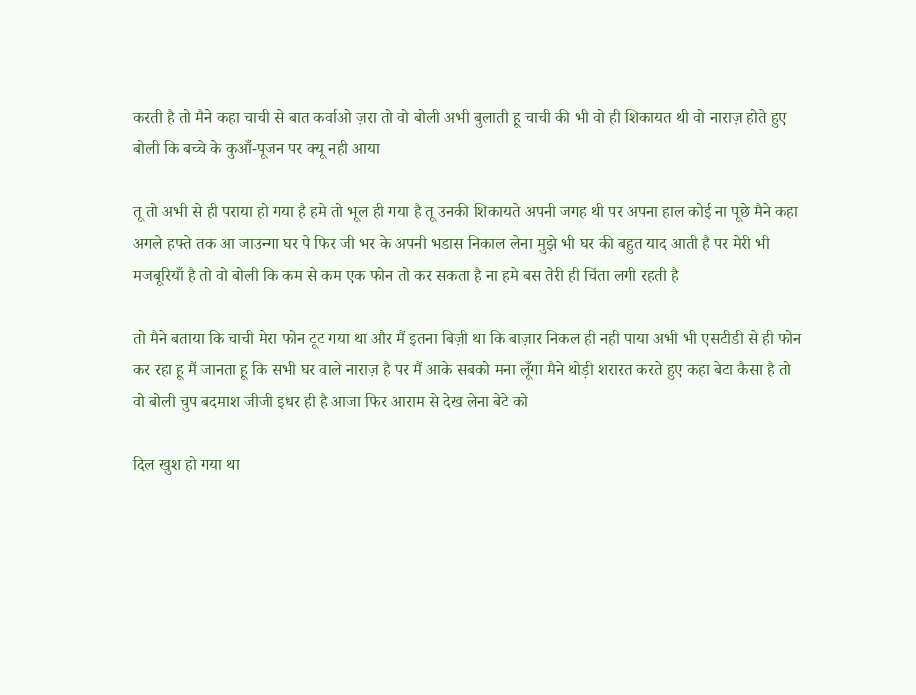करती है तो मैने कहा चाची से बात कर्वाओ ज़रा तो वो बोली अभी बुलाती हू चाची की भी वो ही शिकायत थी वो नाराज़ होते हुए बोली कि बच्चे के कुआँ-पूजन पर क्यू नही आया

तू तो अभी से ही पराया हो गया है हमे तो भूल ही गया है तू उनकी शिकायते अपनी जगह थी पर अपना हाल कोई ना पूछे मैने कहा अगले हफ्ते तक आ जाउन्गा घर पे फिर जी भर के अपनी भडास निकाल लेना मुझे भी घर की बहुत याद आती है पर मेरी भी मजबूरियाँ है तो वो बोली कि कम से कम एक फोन तो कर सकता है ना हमे बस तेरी ही चिंता लगी रहती है

तो मैने बताया कि चाची मेरा फोन टूट गया था और मैं इतना बिज़ी था कि बाज़ार निकल ही नही पाया अभी भी एसटीडी से ही फोन कर रहा हू मैं जानता हू कि सभी घर वाले नाराज़ है पर मैं आके सबको मना लूँगा मैने थोड़ी शरारत करते हुए कहा बेटा कैसा है तो वो बोली चुप बदमाश जीजी इधर ही है आजा फिर आराम से देख लेना बेटे को

दिल खुश हो गया था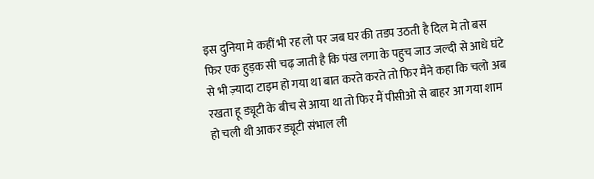इस दुनिया मे कहीं भी रह लो पर जब घर की तडप उठती है दिल मे तो बस फिर एक हुड़क सी चढ़ जाती है कि पंख लगा के पहुच जाउ जल्दी से आधे घंटे से भी ज़्यादा टाइम हो गया था बात करते करते तो फिर मैने कहा कि चलो अब रखता हू ड्यूटी के बीच से आया था तो फिर मैं पीसीओ से बाहर आ गया शाम हो चली थी आकर ड्यूटी संभाल ली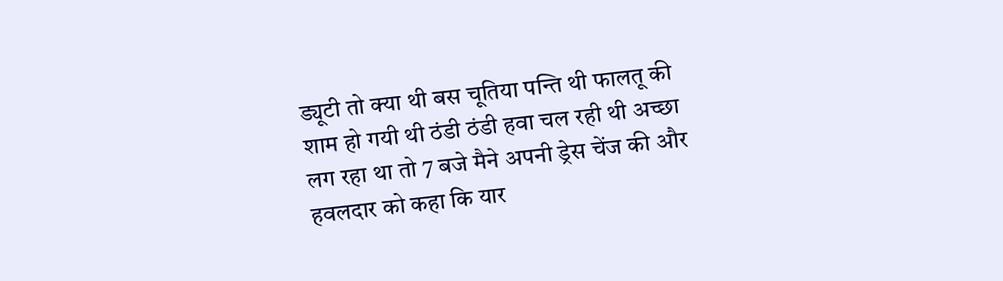ड्यूटी तो क्या थी बस चूतिया पन्ति थी फालतू की शाम हो गयी थी ठंडी ठंडी हवा चल रही थी अच्छा लग रहा था तो 7 बजे मैने अपनी ड्रेस चेंज की और हवलदार को कहा कि यार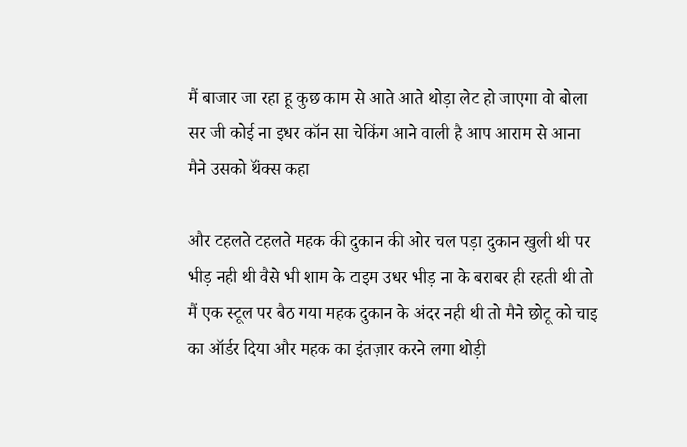मैं बाजार जा रहा हू कुछ काम से आते आते थोड़ा लेट हो जाएगा वो बोला सर जी कोई ना इधर कॉन सा चेकिंग आने वाली है आप आराम से आना मैने उसको थॅंक्स कहा

और टहलते टहलते महक की दुकान की ओर चल पड़ा दुकान खुली थी पर भीड़ नही थी वैसे भी शाम के टाइम उधर भीड़ ना के बराबर ही रहती थी तो मैं एक स्टूल पर बैठ गया महक दुकान के अंदर नही थी तो मैने छोटू को चाइ का ऑर्डर दिया और महक का इंतज़ार करने लगा थोड़ी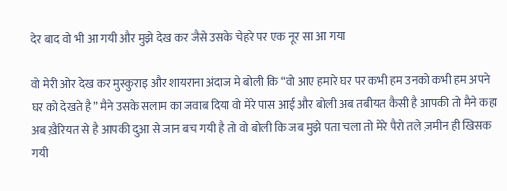देर बाद वो भी आ गयी और मुझे देख कर जैसे उसके चेहरे पर एक नूर सा आ गया

वो मेरी ओर देख कर मुस्कुराइ और शायराना अंदाज मे बोली कि “वो आए हमारे घर पर कभी हम उनको कभी हम अपने घर को देखते है” मैने उसके सलाम का जवाब दिया वो मेरे पास आई और बोली अब तबीयत कैसी है आपकी तो मैने कहा अब ख़ैरियत से है आपकी दुआ से जान बच गयी है तो वो बोली कि जब मुझे पता चला तो मेरे पैरो तले ज़मीन ही खिसक गयी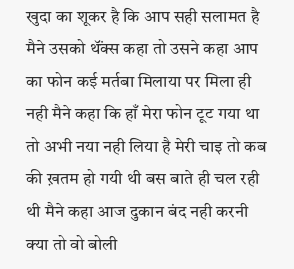खुदा का शूकर है कि आप सही सलामत है मैने उसको थॅंक्स कहा तो उसने कहा आप का फोन कई मर्तबा मिलाया पर मिला ही नही मैने कहा कि हाँ मेरा फोन टूट गया था तो अभी नया नही लिया है मेरी चाइ तो कब की ख़तम हो गयी थी बस बाते ही चल रही थी मैने कहा आज दुकान बंद नही करनी क्या तो वो बोली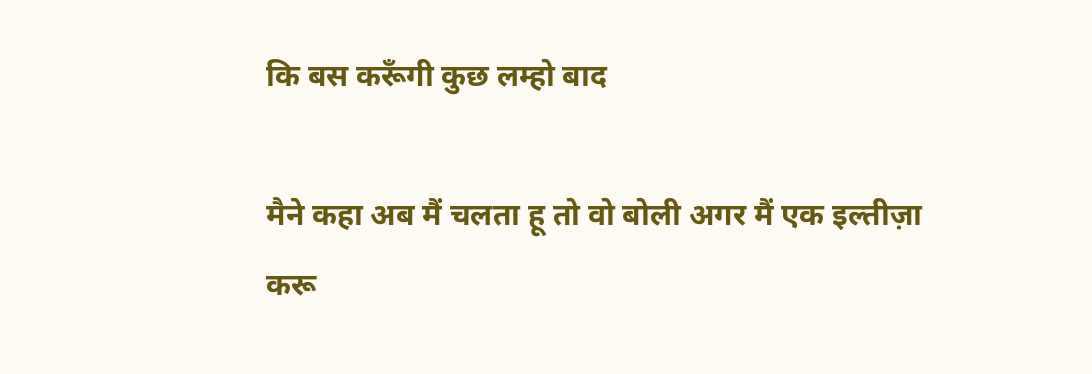कि बस करूँगी कुछ लम्हो बाद

मैने कहा अब मैं चलता हू तो वो बोली अगर मैं एक इल्तीज़ा करू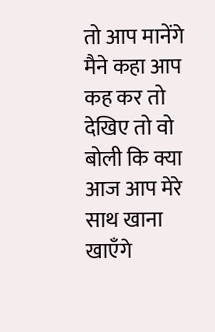तो आप मानेंगे मैने कहा आप कह कर तो देखिए तो वो बोली कि क्या आज आप मेरे साथ खाना खाएँगे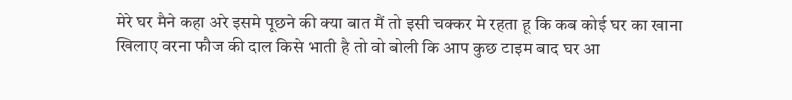मेरे घर मैने कहा अरे इसमे पूछने की क्या बात मैं तो इसी चक्कर मे रहता हू कि कब कोई घर का खाना खिलाए वरना फौज की दाल किसे भाती है तो वो बोली कि आप कुछ टाइम बाद घर आ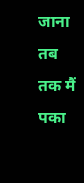जाना तब तक मैं पका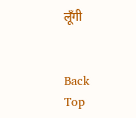लूँगी


Back
Top